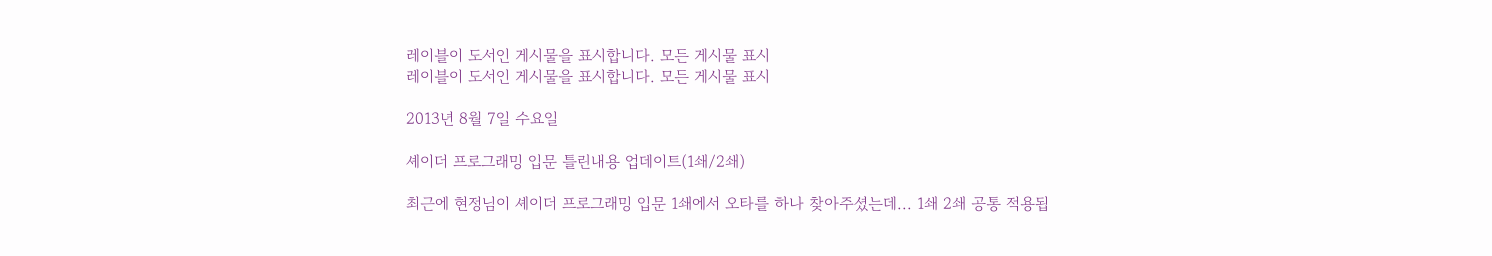레이블이 도서인 게시물을 표시합니다. 모든 게시물 표시
레이블이 도서인 게시물을 표시합니다. 모든 게시물 표시

2013년 8월 7일 수요일

셰이더 프로그래밍 입문 틀린내용 업데이트(1쇄/2쇄)

최근에 현정님이 셰이더 프로그래밍 입문 1쇄에서 오타를 하나 찾아주셨는데... 1쇄 2쇄 공통 적용됩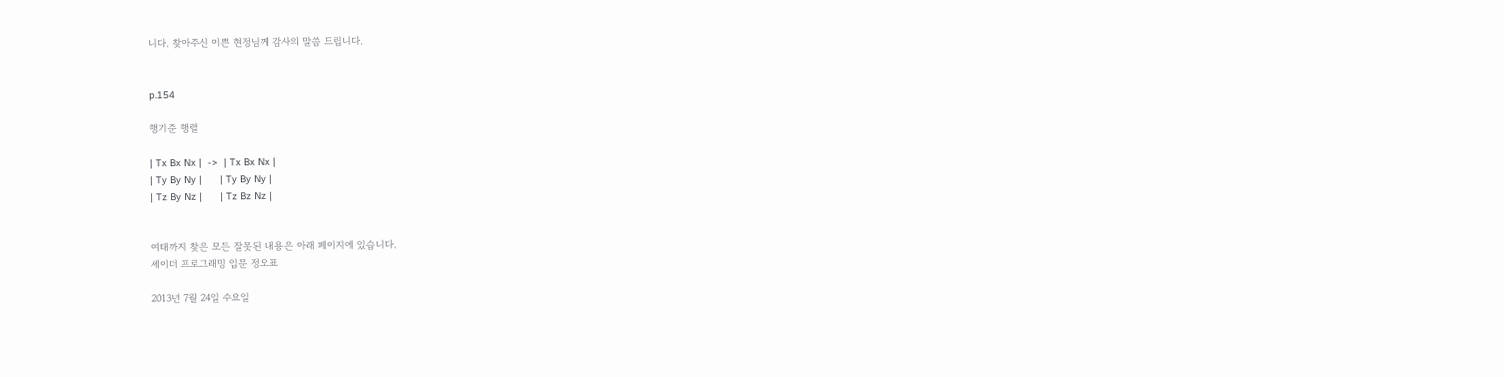니다. 찾아주신 이쁜 현정님께 감사의 말씀 드립니다.


p.154

행기준 행렬

| Tx Bx Nx |  ->  | Tx Bx Nx |
| Ty By Ny |      | Ty By Ny |
| Tz By Nz |      | Tz Bz Nz |


여태까지 찾은 모든 잘못된 내용은 아래 페이지에 있습니다.
셰이더 프로그래밍 입문 정오표

2013년 7월 24일 수요일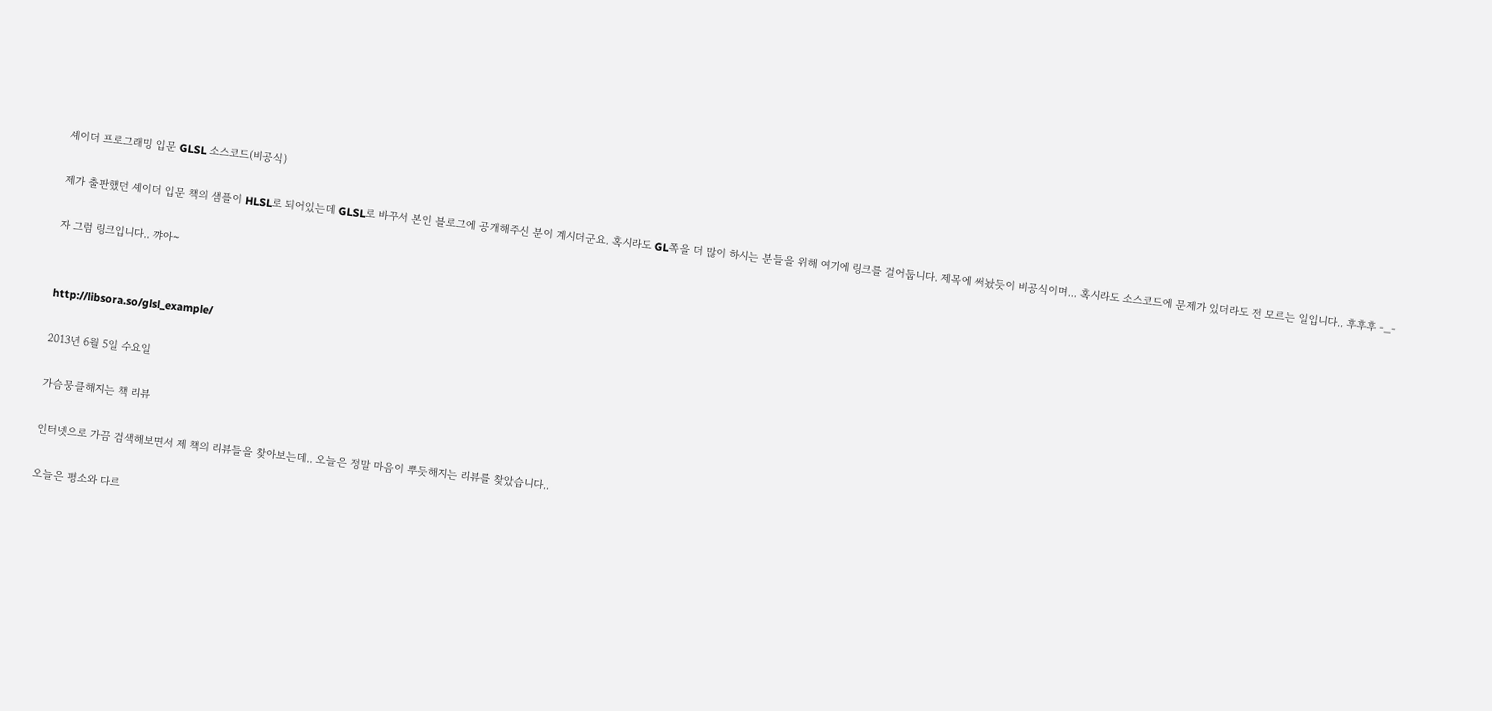셰이더 프로그래밍 입문 GLSL 소스코드(비공식)

제가 출판했던 셰이더 입문 책의 샘플이 HLSL로 되어있는데 GLSL로 바꾸서 본인 블로그에 공개해주신 분이 계시더군요. 혹시라도 GL쪽을 더 많이 하시는 분들을 위해 여기에 링크를 걸어둡니다. 제목에 써놨듯이 비공식이며... 혹시라도 소스코드에 문제가 있더라도 전 모르는 일입니다.. 후후후 -_-

자 그럼 링크입니다.. 꺄아~


http://libsora.so/glsl_example/

2013년 6월 5일 수요일

가슴뭉클해지는 책 리뷰

인터넷으로 가끔 검색해보면서 제 책의 리뷰들을 찾아보는데.. 오늘은 정말 마음이 뿌듯해지는 리뷰를 찾았습니다..

오늘은 평소와 다르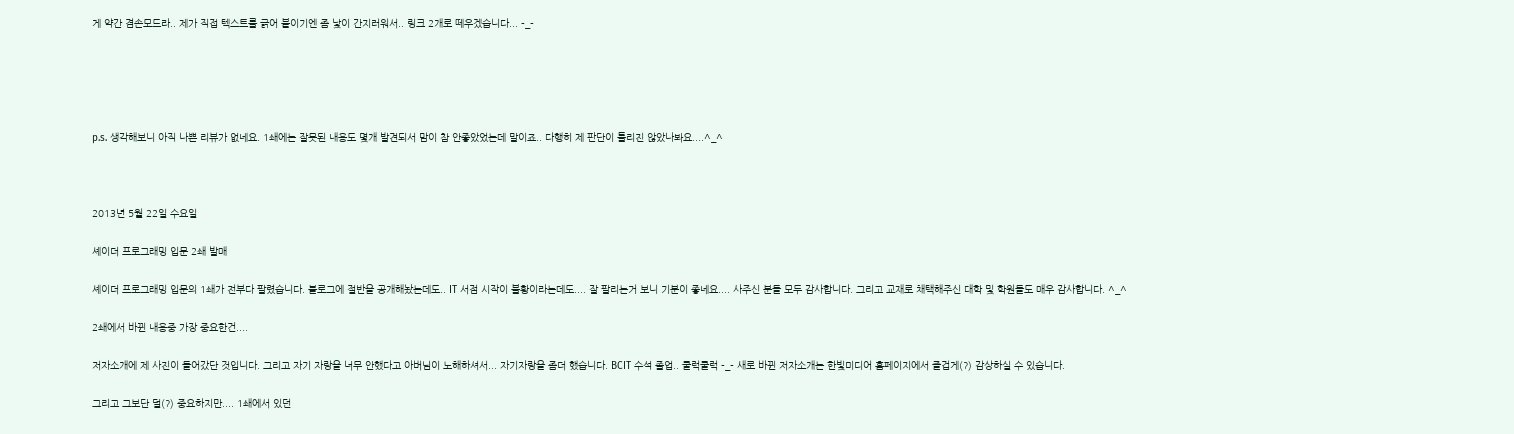게 약간 겸손모드라.. 제가 직접 텍스트를 긁어 붙이기엔 좀 낯이 간지러워서.. 링크 2개로 떼우겠습니다... -_-





p.s. 생각해보니 아직 나쁜 리뷰가 없네요. 1쇄에는 잘못된 내용도 몇개 발견되서 맘이 참 안좋았었는데 말이죠.. 다행히 제 판단이 틀리진 않았나봐요....^_^



2013년 5월 22일 수요일

셰이더 프로그래밍 입문 2쇄 발매

셰이더 프로그래밍 입문의 1쇄가 전부다 팔렸습니다. 블로그에 절반을 공개해놨는데도.. IT 서점 시작이 불황이라는데도.... 잘 팔리는거 보니 기분이 좋네요.... 사주신 분들 모두 감사합니다. 그리고 교재로 채택해주신 대학 및 학원들도 매우 감사합니다. ^_^

2쇄에서 바뀐 내용중 가장 중요한건....

저자소개에 제 사진이 들어갔단 것입니다. 그리고 자기 자랑을 너무 안했다고 아버님이 노해하셔서... 자기자랑을 좀더 했습니다. BCIT 수석 졸업.. 쿨럭쿨럭 -_- 새로 바뀐 저자소개는 한빛미디어 홈페이지에서 즐겁게(?) 감상하실 수 있습니다.

그리고 그보단 덜(?) 중요하지만.... 1쇄에서 있던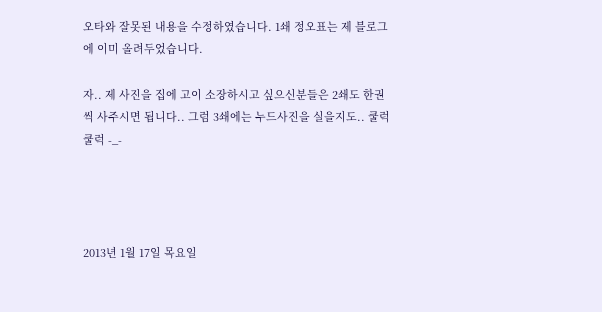오타와 잘못된 내용을 수정하였습니다. 1쇄 정오표는 제 블로그에 이미 올려두었습니다.

자.. 제 사진을 집에 고이 소장하시고 싶으신분들은 2쇄도 한권 씩 사주시면 됩니다.. 그럼 3쇄에는 누드사진을 실을지도.. 쿨럭쿨럭 -_-




2013년 1월 17일 목요일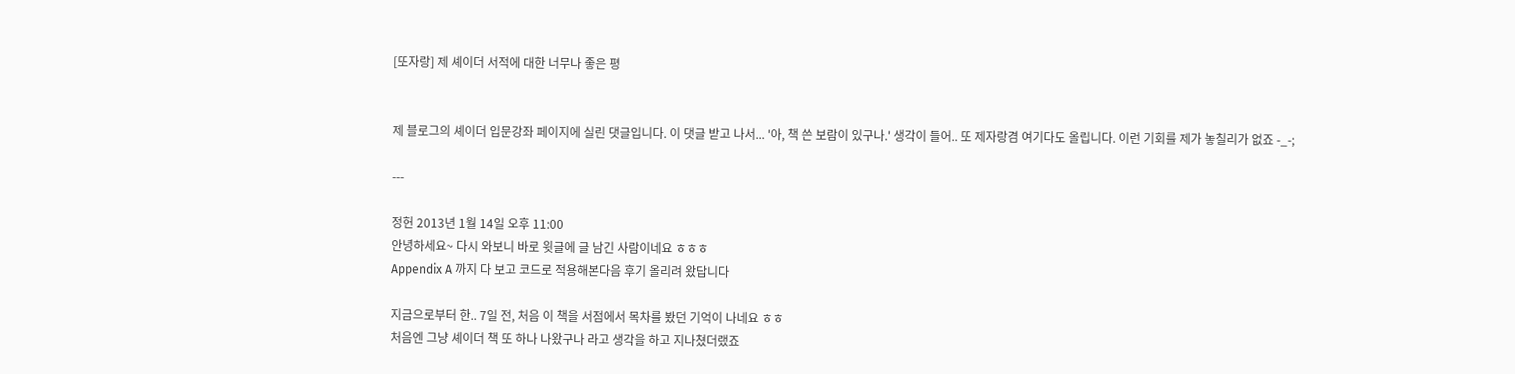[또자랑] 제 셰이더 서적에 대한 너무나 좋은 평


제 블로그의 셰이더 입문강좌 페이지에 실린 댓글입니다. 이 댓글 받고 나서... '아, 책 쓴 보람이 있구나.' 생각이 들어.. 또 제자랑겸 여기다도 올립니다. 이런 기회를 제가 놓칠리가 없죠 -_-;

---

정헌 2013년 1월 14일 오후 11:00
안녕하세요~ 다시 와보니 바로 윗글에 글 남긴 사람이네요 ㅎㅎㅎ
Appendix A 까지 다 보고 코드로 적용해본다음 후기 올리려 왔답니다

지금으로부터 한.. 7일 전, 처음 이 책을 서점에서 목차를 봤던 기억이 나네요 ㅎㅎ
처음엔 그냥 셰이더 책 또 하나 나왔구나 라고 생각을 하고 지나쳤더랬죠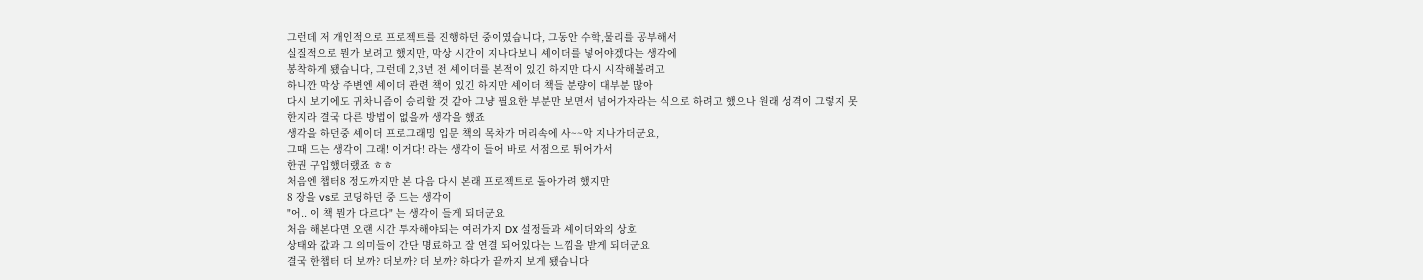그런데 저 개인적으로 프로젝트를 진행하던 중이였습니다, 그동안 수학,물리를 공부해서
실질적으로 뭔가 보려고 했지만, 막상 시간이 지나다보니 셰이더를 넣어야겠다는 생각에
봉착하게 됐습니다, 그런데 2,3년 전 셰이더를 본적이 있긴 하지만 다시 시작해볼려고
하니깐 막상 주변엔 셰이더 관련 책이 있긴 하지만 셰이더 책들 분량이 대부분 많아
다시 보기에도 귀차니즘이 승리할 것 같아 그냥 필요한 부분만 보면서 넘어가자라는 식으로 하려고 했으나 원래 성격이 그렇지 못한지라 결국 다른 방법이 없을까 생각을 했죠
생각을 하던중 셰이더 프로그래밍 입문 책의 목차가 머리속에 사~~악 지나가더군요,
그때 드는 생각이 그래! 이거다! 라는 생각이 들어 바로 서점으로 튀어가서
한권 구입했더랬죠 ㅎㅎ
처음엔 챕터8 정도까지만 본 다음 다시 본래 프로젝트로 돌아가려 했지만
8 장을 vs로 코딩하던 중 드는 생각이
"어.. 이 책 뭔가 다르다" 는 생각이 들게 되더군요
처음 해본다면 오랜 시간 투자해야되는 여러가지 DX 설정들과 셰이더와의 상호
상태와 값과 그 의미들이 간단 명료하고 잘 연결 되어있다는 느낌을 받게 되더군요
결국 한챕터 더 보까? 더보까? 더 보까? 하다가 끝까지 보게 됐습니다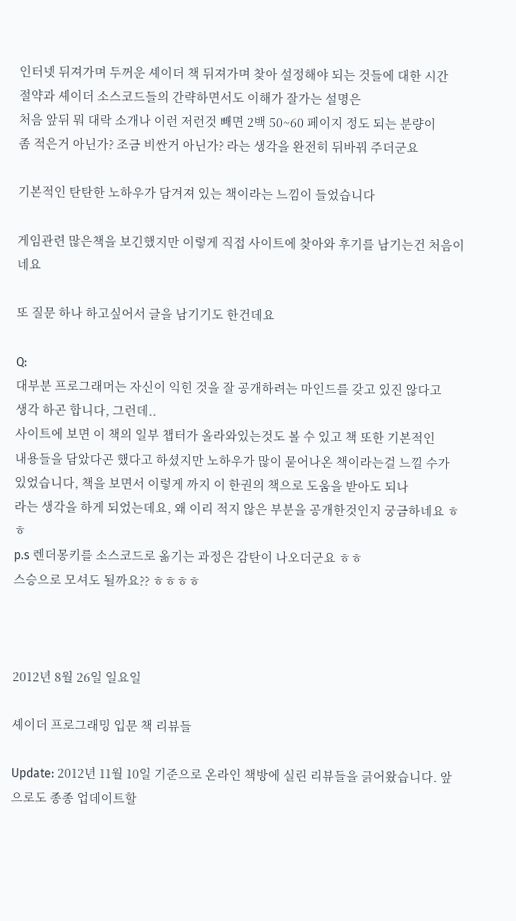인터넷 뒤져가며 두꺼운 셰이더 책 뒤져가며 찾아 설정해야 되는 것들에 대한 시간
절약과 셰이더 소스코드들의 간략하면서도 이해가 잘가는 설명은
처음 앞뒤 뭐 대락 소개나 이런 저런것 빼면 2백 50~60 페이지 정도 되는 분량이
좀 적은거 아닌가? 조금 비싼거 아닌가? 라는 생각을 완전히 뒤바꿔 주더군요

기본적인 탄탄한 노하우가 담겨져 있는 책이라는 느낌이 들었습니다

게임관련 많은책을 보긴했지만 이렇게 직접 사이트에 찾아와 후기를 남기는건 처음이네요

또 질문 하나 하고싶어서 글을 남기기도 한건데요

Q:
대부분 프로그래머는 자신이 익힌 것을 잘 공개하려는 마인드를 갖고 있진 않다고
생각 하곤 합니다, 그런데..
사이트에 보면 이 책의 일부 챕터가 올라와있는것도 볼 수 있고 책 또한 기본적인
내용들을 담았다곤 했다고 하셨지만 노하우가 많이 묻어나온 책이라는걸 느낄 수가
있었습니다, 책을 보면서 이렇게 까지 이 한권의 책으로 도움을 받아도 되나
라는 생각을 하게 되었는데요, 왜 이리 적지 않은 부분을 공개한것인지 궁금하네요 ㅎㅎ
p.s 렌더몽키를 소스코드로 옮기는 과정은 감탄이 나오더군요 ㅎㅎ
스승으로 모셔도 될까요?? ㅎㅎㅎㅎ



2012년 8월 26일 일요일

셰이더 프로그래밍 입문 책 리뷰들

Update: 2012년 11월 10일 기준으로 온라인 책방에 실린 리뷰들을 긁어왔습니다. 앞으로도 종종 업데이트할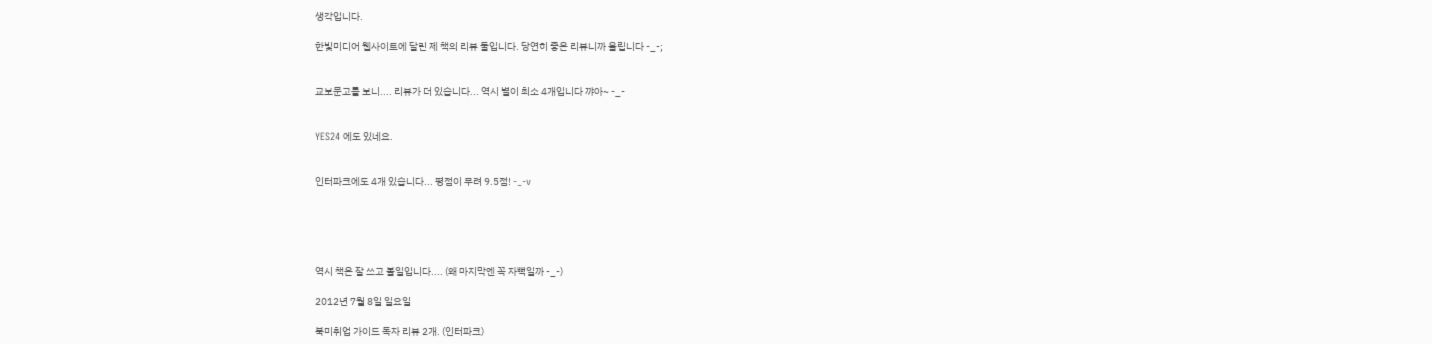생각입니다.

한빛미디어 웹사이트에 달린 제 책의 리뷰 둘입니다. 당연히 좋은 리뷰니까 올립니다 -_-;


교보문고를 보니.... 리뷰가 더 있습니다... 역시 별이 최소 4개입니다 꺄아~ -_-


YES24 에도 있네요.


인터파크에도 4개 있습니다... 평점이 무려 9.5점! -_-v





역시 책은 잘 쓰고 볼일입니다.... (왜 마지막엔 꼭 자뻑일까 -_-)

2012년 7월 8일 일요일

북미취업 가이드 독자 리뷰 2개. (인터파크)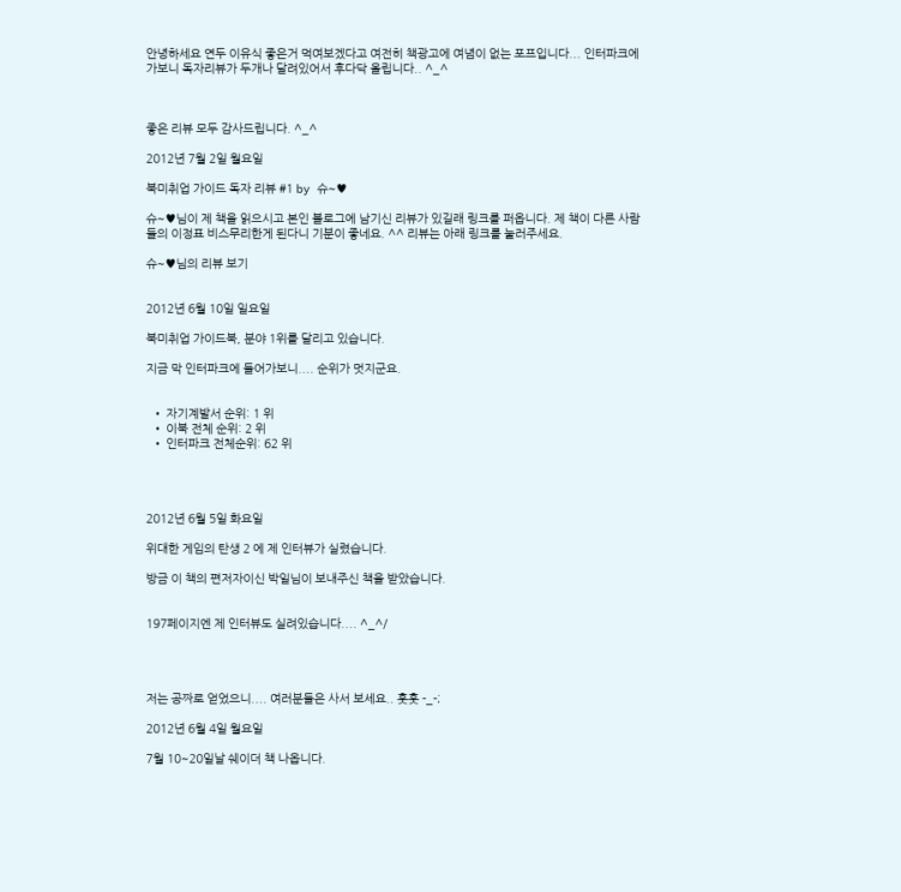안녕하세요 연두 이유식 좋은거 먹여보겠다고 여전히 책광고에 여념이 없는 포프입니다... 인터파크에 가보니 독자리뷰가 두개나 달려있어서 후다닥 올립니다.. ^_^



좋은 리뷰 모두 감사드립니다. ^_^

2012년 7월 2일 월요일

북미취업 가이드 독자 리뷰 #1 by 슈~♥

슈~♥님이 제 책을 읽으시고 본인 블로그에 남기신 리뷰가 있길래 링크를 퍼옵니다. 제 책이 다른 사람들의 이정표 비스무리한게 된다니 기분이 좋네요. ^^ 리뷰는 아래 링크를 눌러주세요.

슈~♥님의 리뷰 보기


2012년 6월 10일 일요일

북미취업 가이드북, 분야 1위를 달리고 있습니다.

지금 막 인터파크에 들어가보니.... 순위가 멋지군요.


  • 자기계발서 순위: 1 위
  • 이북 전체 순위: 2 위
  • 인터파크 전체순위: 62 위




2012년 6월 5일 화요일

위대한 게임의 탄생 2 에 제 인터뷰가 실렸습니다.

방금 이 책의 편저자이신 박일님이 보내주신 책을 받았습니다.


197페이지엔 제 인터뷰도 실려있습니다.... ^_^/




저는 공짜로 얻었으니.... 여러분들은 사서 보세요.. 훗훗 -_-;

2012년 6월 4일 월요일

7월 10~20일날 쉐이더 책 나옵니다.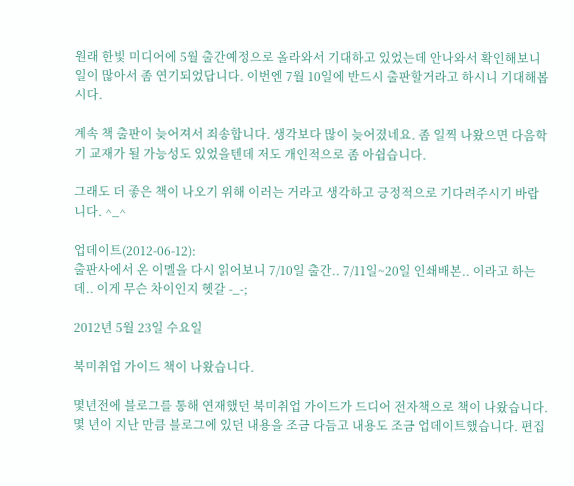원래 한빛 미디어에 5월 출간예정으로 올라와서 기대하고 있었는데 안나와서 확인해보니 일이 많아서 좀 연기되었답니다. 이번엔 7월 10일에 반드시 출판할거라고 하시니 기대해봅시다.

계속 책 출판이 늦어져서 죄송합니다. 생각보다 많이 늦어졌네요. 좀 일찍 나왔으면 다음학기 교재가 될 가능성도 있었을텐데 저도 개인적으로 좀 아쉽습니다.

그래도 더 좋은 책이 나오기 위해 이러는 거라고 생각하고 긍정적으로 기다려주시기 바랍니다. ^_^

업데이트(2012-06-12):
출판사에서 온 이멜을 다시 읽어보니 7/10일 출간.. 7/11일~20일 인쇄배본.. 이라고 하는데.. 이게 무슨 차이인지 헷갈 -_-;

2012년 5월 23일 수요일

북미취업 가이드 책이 나왔습니다.

몇년전에 블로그를 통해 연재했던 북미취업 가이드가 드디어 전자책으로 책이 나왔습니다. 몇 년이 지난 만큼 블로그에 있던 내용을 조금 다듬고 내용도 조금 업데이트했습니다. 편집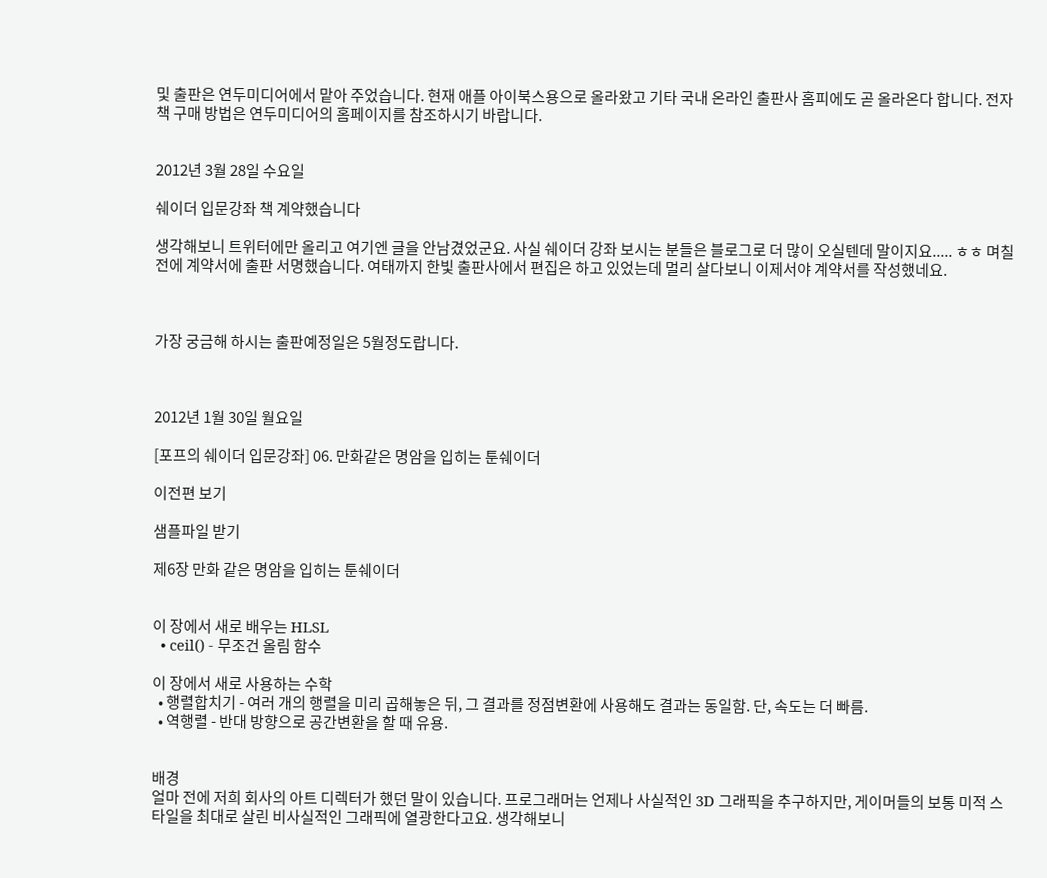및 출판은 연두미디어에서 맡아 주었습니다. 현재 애플 아이북스용으로 올라왔고 기타 국내 온라인 출판사 홈피에도 곧 올라온다 합니다. 전자책 구매 방법은 연두미디어의 홈페이지를 참조하시기 바랍니다.


2012년 3월 28일 수요일

쉐이더 입문강좌 책 계약했습니다

생각해보니 트위터에만 올리고 여기엔 글을 안남겼었군요. 사실 쉐이더 강좌 보시는 분들은 블로그로 더 많이 오실텐데 말이지요..... ㅎㅎ 며칠전에 계약서에 출판 서명했습니다. 여태까지 한빛 출판사에서 편집은 하고 있었는데 멀리 살다보니 이제서야 계약서를 작성했네요.



가장 궁금해 하시는 출판예정일은 5월정도랍니다.



2012년 1월 30일 월요일

[포프의 쉐이더 입문강좌] 06. 만화같은 명암을 입히는 툰쉐이더

이전편 보기

샘플파일 받기

제6장 만화 같은 명암을 입히는 툰쉐이더


이 장에서 새로 배우는 HLSL
  • ceil() - 무조건 올림 함수

이 장에서 새로 사용하는 수학
  • 행렬합치기 - 여러 개의 행렬을 미리 곱해놓은 뒤, 그 결과를 정점변환에 사용해도 결과는 동일함. 단, 속도는 더 빠름.
  • 역행렬 - 반대 방향으로 공간변환을 할 때 유용.


배경
얼마 전에 저희 회사의 아트 디렉터가 했던 말이 있습니다. 프로그래머는 언제나 사실적인 3D 그래픽을 추구하지만, 게이머들의 보통 미적 스타일을 최대로 살린 비사실적인 그래픽에 열광한다고요. 생각해보니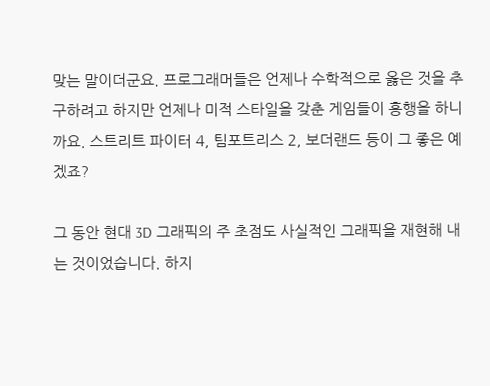맞는 말이더군요. 프로그래머들은 언제나 수학적으로 옳은 것을 추구하려고 하지만 언제나 미적 스타일을 갖춘 게임들이 흥행을 하니까요. 스트리트 파이터 4, 팀포트리스 2, 보더랜드 등이 그 좋은 예겠죠?

그 동안 현대 3D 그래픽의 주 초점도 사실적인 그래픽을 재현해 내는 것이었습니다. 하지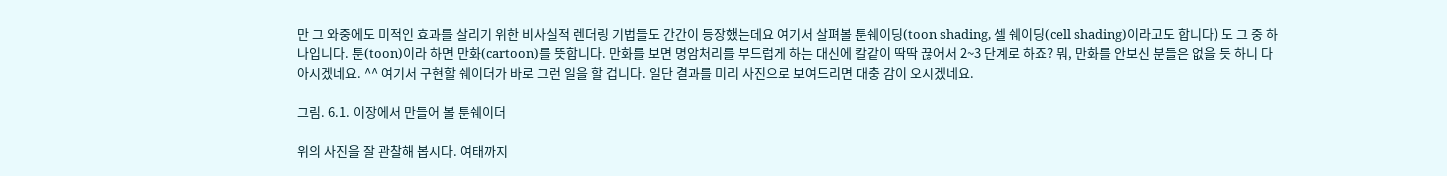만 그 와중에도 미적인 효과를 살리기 위한 비사실적 렌더링 기법들도 간간이 등장했는데요 여기서 살펴볼 툰쉐이딩(toon shading, 셀 쉐이딩(cell shading)이라고도 합니다) 도 그 중 하나입니다. 툰(toon)이라 하면 만화(cartoon)를 뜻합니다. 만화를 보면 명암처리를 부드럽게 하는 대신에 칼같이 딱딱 끊어서 2~3 단계로 하죠? 뭐, 만화를 안보신 분들은 없을 듯 하니 다 아시겠네요. ^^ 여기서 구현할 쉐이더가 바로 그런 일을 할 겁니다. 일단 결과를 미리 사진으로 보여드리면 대충 감이 오시겠네요.

그림. 6.1. 이장에서 만들어 볼 툰쉐이더

위의 사진을 잘 관찰해 봅시다. 여태까지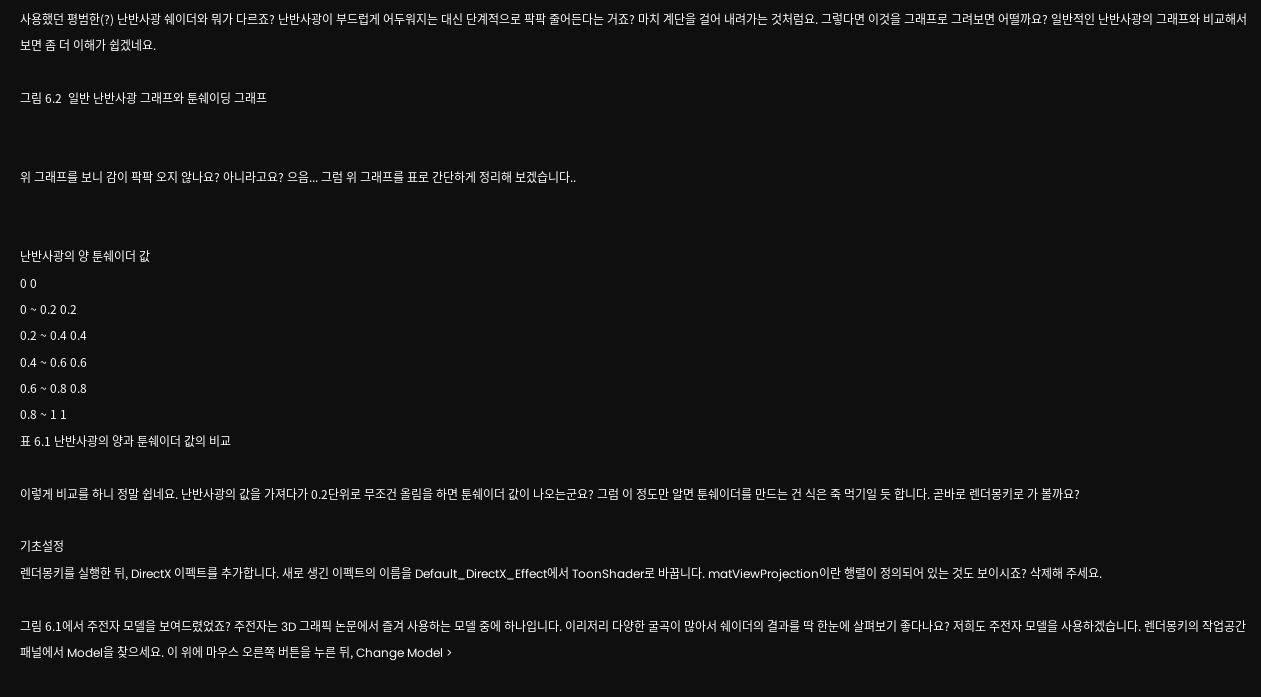사용했던 평범한(?) 난반사광 쉐이더와 뭐가 다르죠? 난반사광이 부드럽게 어두워지는 대신 단계적으로 팍팍 줄어든다는 거죠? 마치 계단을 걸어 내려가는 것처럼요. 그렇다면 이것을 그래프로 그려보면 어떨까요? 일반적인 난반사광의 그래프와 비교해서 보면 좀 더 이해가 쉽겠네요.

그림 6.2  일반 난반사광 그래프와 툰쉐이딩 그래프


위 그래프를 보니 감이 팍팍 오지 않나요? 아니라고요? 으음... 그럼 위 그래프를 표로 간단하게 정리해 보겠습니다..


난반사광의 양 툰쉐이더 값
0 0
0 ~ 0.2 0.2
0.2 ~ 0.4 0.4
0.4 ~ 0.6 0.6
0.6 ~ 0.8 0.8
0.8 ~ 1 1
표 6.1 난반사광의 양과 툰쉐이더 값의 비교

이렇게 비교를 하니 정말 쉽네요. 난반사광의 값을 가져다가 0.2단위로 무조건 올림을 하면 툰쉐이더 값이 나오는군요? 그럼 이 정도만 알면 툰쉐이더를 만드는 건 식은 죽 먹기일 듯 합니다. 곧바로 렌더몽키로 가 볼까요?

기초설정
렌더몽키를 실행한 뒤, DirectX 이펙트를 추가합니다. 새로 생긴 이펙트의 이름을 Default_DirectX_Effect에서 ToonShader로 바꿉니다. matViewProjection이란 행렬이 정의되어 있는 것도 보이시죠? 삭제해 주세요.

그림 6.1에서 주전자 모델을 보여드렸었죠? 주전자는 3D 그래픽 논문에서 즐겨 사용하는 모델 중에 하나입니다. 이리저리 다양한 굴곡이 많아서 쉐이더의 결과를 딱 한눈에 살펴보기 좋다나요? 저희도 주전자 모델을 사용하겠습니다. 렌더몽키의 작업공간 패널에서 Model을 찾으세요. 이 위에 마우스 오른쪽 버튼을 누른 뒤, Change Model >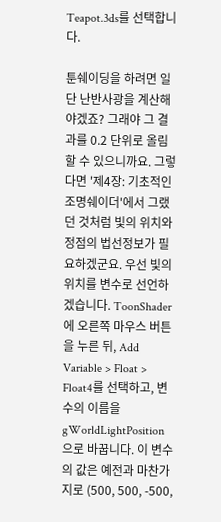Teapot.3ds를 선택합니다.

툰쉐이딩을 하려면 일단 난반사광을 계산해야겠죠? 그래야 그 결과를 0.2 단위로 올림할 수 있으니까요. 그렇다면 '제4장: 기초적인 조명쉐이더'에서 그랬던 것처럼 빛의 위치와 정점의 법선정보가 필요하겠군요. 우선 빛의 위치를 변수로 선언하겠습니다. ToonShader에 오른쪽 마우스 버튼을 누른 뒤, Add Variable > Float > Float4를 선택하고, 변수의 이름을 gWorldLightPosition으로 바꿉니다. 이 변수의 값은 예전과 마찬가지로 (500, 500, -500,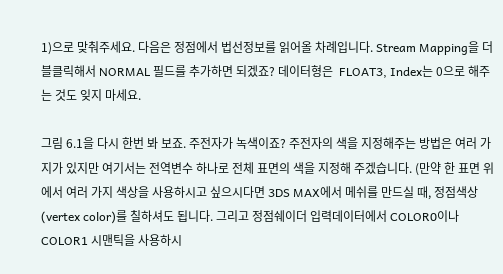1)으로 맞춰주세요. 다음은 정점에서 법선정보를 읽어올 차례입니다. Stream Mapping을 더블클릭해서 NORMAL 필드를 추가하면 되겠죠? 데이터형은  FLOAT3, Index는 0으로 해주는 것도 잊지 마세요.

그림 6.1을 다시 한번 봐 보죠. 주전자가 녹색이죠? 주전자의 색을 지정해주는 방법은 여러 가지가 있지만 여기서는 전역변수 하나로 전체 표면의 색을 지정해 주겠습니다. (만약 한 표면 위에서 여러 가지 색상을 사용하시고 싶으시다면 3DS MAX에서 메쉬를 만드실 때, 정점색상(vertex color)를 칠하셔도 됩니다. 그리고 정점쉐이더 입력데이터에서 COLOR0이나 COLOR1 시맨틱을 사용하시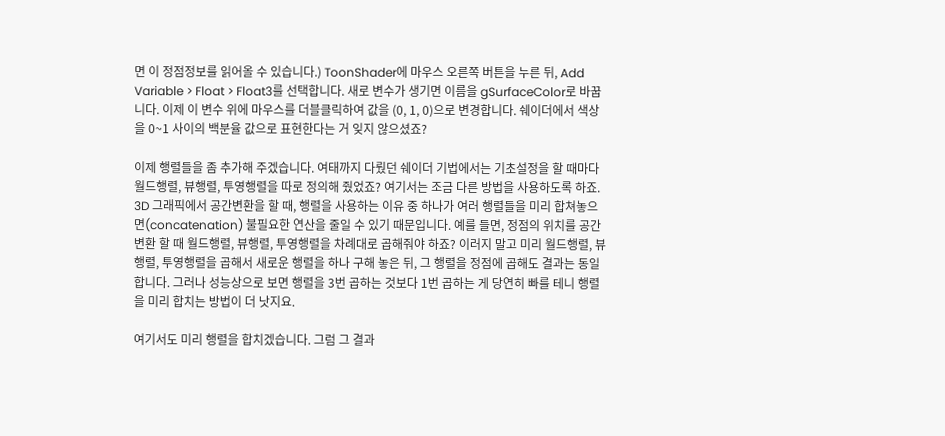면 이 정점정보를 읽어올 수 있습니다.) ToonShader에 마우스 오른쪽 버튼을 누른 뒤, Add Variable > Float > Float3를 선택합니다. 새로 변수가 생기면 이름을 gSurfaceColor로 바꿉니다. 이제 이 변수 위에 마우스를 더블클릭하여 값을 (0, 1, 0)으로 변경합니다. 쉐이더에서 색상을 0~1 사이의 백분율 값으로 표현한다는 거 잊지 않으셨죠?

이제 행렬들을 좀 추가해 주겠습니다. 여태까지 다뤘던 쉐이더 기법에서는 기초설정을 할 때마다 월드행렬, 뷰행렬, 투영행렬을 따로 정의해 줬었죠? 여기서는 조금 다른 방법을 사용하도록 하죠. 3D 그래픽에서 공간변환을 할 때, 행렬을 사용하는 이유 중 하나가 여러 행렬들을 미리 합쳐놓으면(concatenation) 불필요한 연산을 줄일 수 있기 때문입니다. 예를 들면, 정점의 위치를 공간변환 할 때 월드행렬, 뷰행렬, 투영행렬을 차례대로 곱해줘야 하죠? 이러지 말고 미리 월드행렬, 뷰행렬, 투영행렬을 곱해서 새로운 행렬을 하나 구해 놓은 뒤, 그 행렬을 정점에 곱해도 결과는 동일합니다. 그러나 성능상으로 보면 행렬을 3번 곱하는 것보다 1번 곱하는 게 당연히 빠를 테니 행렬을 미리 합치는 방법이 더 낫지요.

여기서도 미리 행렬을 합치겠습니다. 그럼 그 결과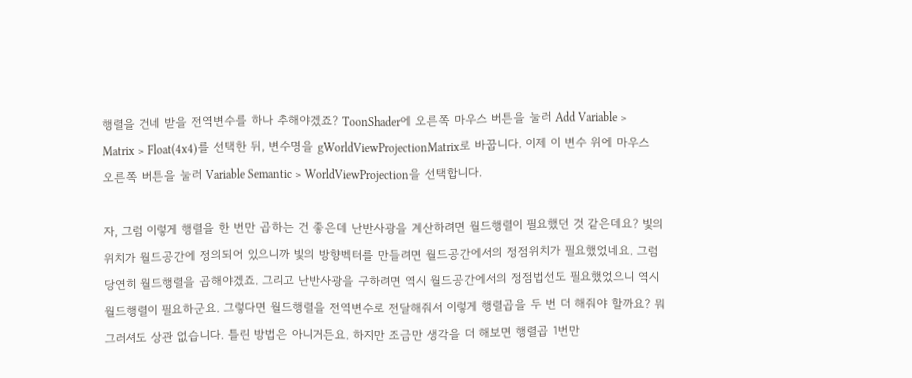행렬을 건네 받을 전역변수를 하나 추해야겠죠? ToonShader에 오른쪽 마우스 버튼을 눌러 Add Variable > Matrix > Float(4x4)를 선택한 뒤, 변수명을 gWorldViewProjectionMatrix로 바꿉니다. 이제 이 변수 위에 마우스 오른쪽 버튼을 눌러 Variable Semantic > WorldViewProjection을 선택합니다.

자, 그럼 이렇게 행렬을 한 번만 곱하는 건 좋은데 난반사광을 계산하려면 월드행렬이 필요했던 것 같은데요? 빛의 위치가 월드공간에 정의되어 있으니까 빛의 방향벡터를 만들려면 월드공간에서의 정점위치가 필요했었네요. 그럼 당연히 월드행렬을 곱해야겠죠. 그리고 난반사광을 구하려면 역시 월드공간에서의 정점법선도 필요했었으니 역시 월드행렬이 필요하군요. 그렇다면 월드행렬을 전역변수로 전달해줘서 이렇게 행렬곱을 두 번 더 해줘야 할까요? 뭐 그러셔도 상관 없습니다. 틀린 방법은 아니거든요. 하지만 조금만 생각을 더 해보면 행렬곱 1번만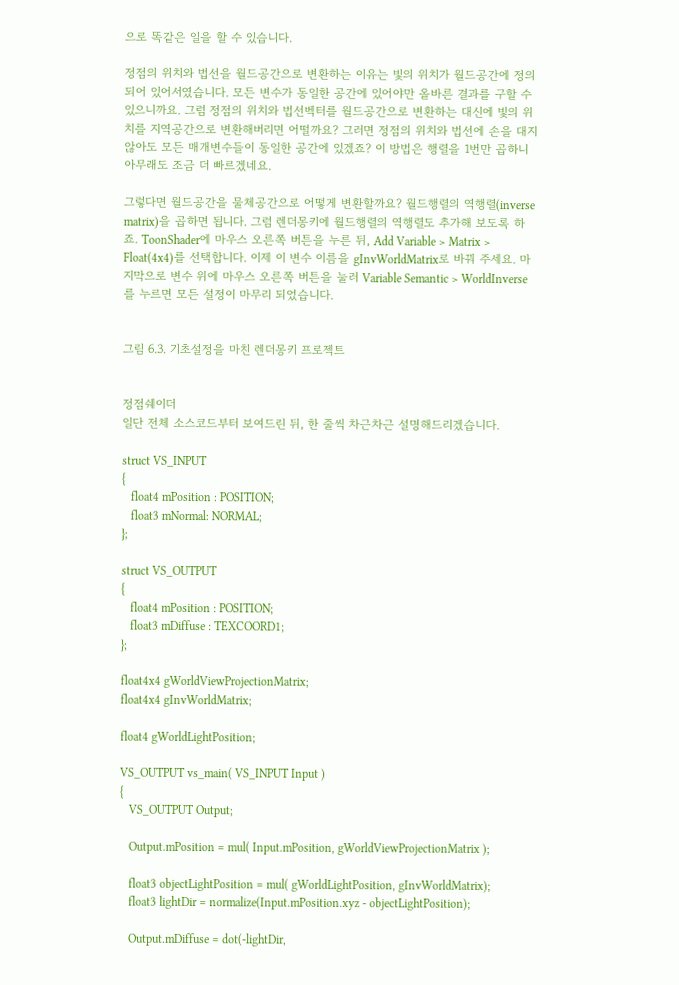으로 똑같은 일을 할 수 있습니다.

정점의 위치와 법선을 월드공간으로 변환하는 이유는 빛의 위치가 월드공간에 정의되어 있어서였습니다. 모든 변수가 동일한 공간에 있어야만 올바른 결과를 구할 수 있으니까요. 그럼 정점의 위치와 법선벡터를 월드공간으로 변환하는 대신에 빛의 위치를 지역공간으로 변환해버리면 어떨까요? 그러면 정점의 위치와 법선에 손을 대지 않아도 모든 매개변수들이 동일한 공간에 있겠죠? 이 방법은 행렬을 1번만 곱하니 아무래도 조금 더 빠르겠네요.

그렇다면 월드공간을 물체공간으로 어떻게 변환할까요? 월드행렬의 역행렬(inverse matrix)을 곱하면 됩니다. 그럼 렌더몽키에 월드행렬의 역행렬도 추가해 보도록 하죠. ToonShader에 마우스 오른쪽 버튼을 누른 뒤, Add Variable > Matrix > Float(4x4)를 선택합니다. 이제 이 변수 이름을 gInvWorldMatrix로 바꿔 주세요. 마지막으로 변수 위에 마우스 오른쪽 버튼을 눌러 Variable Semantic > WorldInverse를 누르면 모든 설정이 마무리 되었습니다.


그림 6.3. 기초설정을 마친 렌더몽키 프로젝트


정점쉐이더
일단 전체 소스코드부터 보여드린 뒤, 한 줄씩 차근차근 설명해드리겠습니다.

struct VS_INPUT
{
   float4 mPosition : POSITION;
   float3 mNormal: NORMAL;
};

struct VS_OUTPUT
{
   float4 mPosition : POSITION;
   float3 mDiffuse : TEXCOORD1;
};

float4x4 gWorldViewProjectionMatrix;
float4x4 gInvWorldMatrix;

float4 gWorldLightPosition;

VS_OUTPUT vs_main( VS_INPUT Input )
{
   VS_OUTPUT Output;

   Output.mPosition = mul( Input.mPosition, gWorldViewProjectionMatrix );

   float3 objectLightPosition = mul( gWorldLightPosition, gInvWorldMatrix);
   float3 lightDir = normalize(Input.mPosition.xyz - objectLightPosition);

   Output.mDiffuse = dot(-lightDir,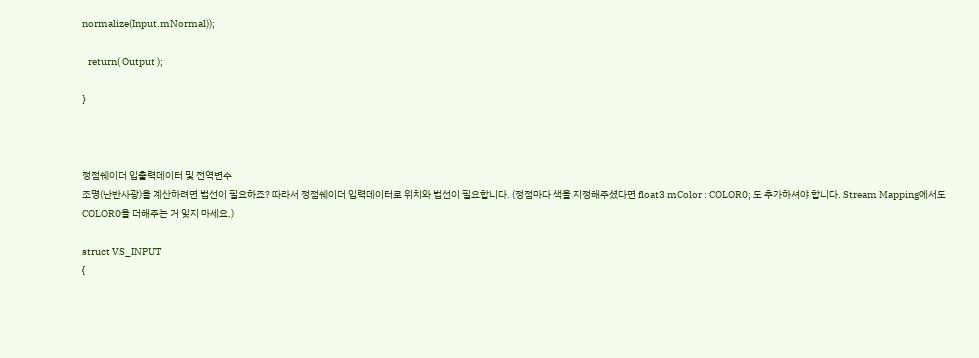normalize(Input.mNormal));

   return( Output );

}



정점쉐이더 입출력데이터 및 전역변수
조명(난반사광)을 계산하려면 법선이 필요하죠? 따라서 정점쉐이더 입력데이터로 위치와 법선이 필요합니다. (정점마다 색을 지정해주셨다면 float3 mColor : COLOR0; 도 추가하셔야 합니다. Stream Mapping에서도 COLOR0을 더해주는 거 잊지 마세요.)

struct VS_INPUT
{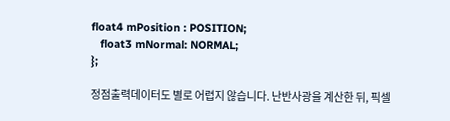float4 mPosition : POSITION;
   float3 mNormal: NORMAL;
};

정점출력데이터도 별로 어렵지 않습니다. 난반사광을 계산한 뒤, 픽셀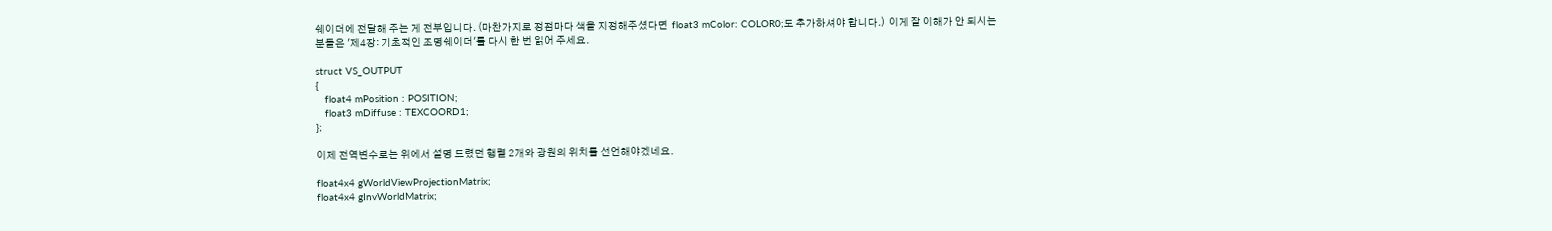쉐이더에 전달해 주는 게 전부입니다. (마찬가지로 정점마다 색을 지정해주셨다면  float3 mColor: COLOR0;도 추가하셔야 합니다.)  이게 잘 이해가 안 되시는 분들은 '제4장: 기초적인 조명쉐이더'를 다시 한 번 읽어 주세요.

struct VS_OUTPUT
{
   float4 mPosition : POSITION;
   float3 mDiffuse : TEXCOORD1;
};

이제 전역변수로는 위에서 설명 드렸던 행렬 2개와 광원의 위치를 선언해야겠네요.

float4x4 gWorldViewProjectionMatrix;
float4x4 gInvWorldMatrix;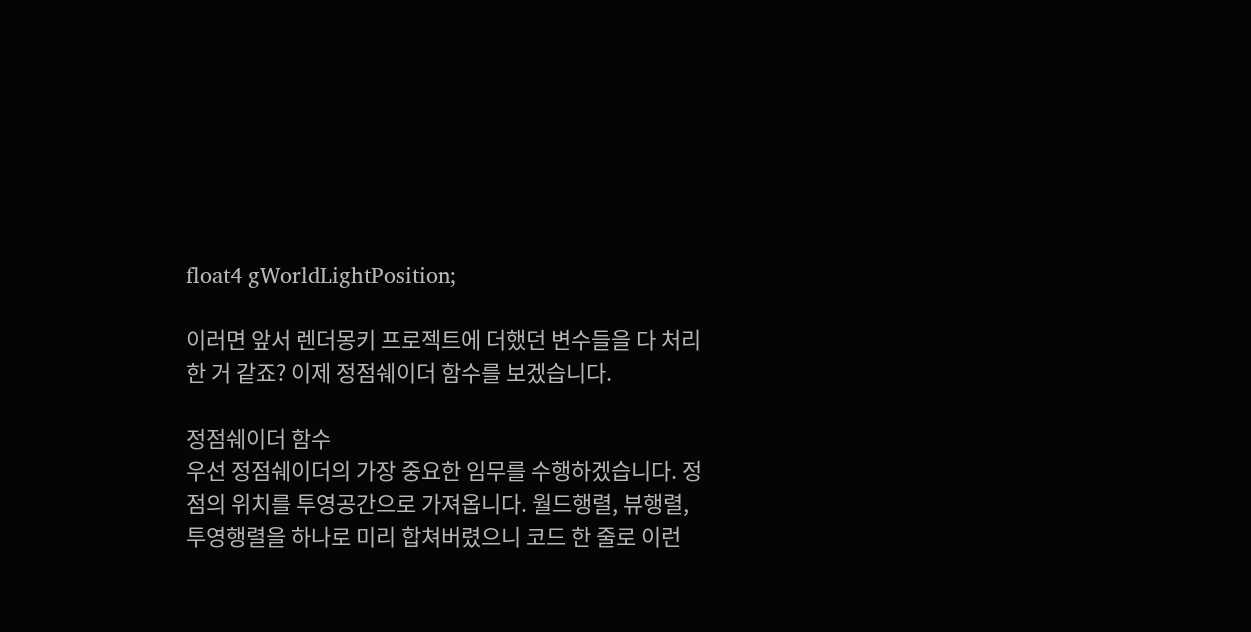float4 gWorldLightPosition;

이러면 앞서 렌더몽키 프로젝트에 더했던 변수들을 다 처리한 거 같죠? 이제 정점쉐이더 함수를 보겠습니다.

정점쉐이더 함수
우선 정점쉐이더의 가장 중요한 임무를 수행하겠습니다. 정점의 위치를 투영공간으로 가져옵니다. 월드행렬, 뷰행렬, 투영행렬을 하나로 미리 합쳐버렸으니 코드 한 줄로 이런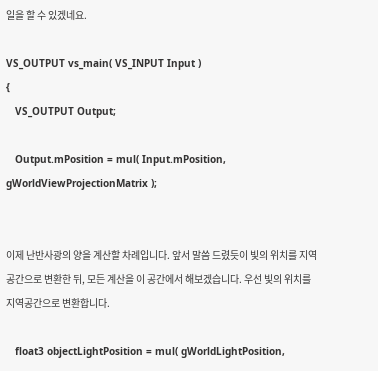일을 할 수 있겠네요.

VS_OUTPUT vs_main( VS_INPUT Input )
{
   VS_OUTPUT Output;

   Output.mPosition = mul( Input.mPosition, gWorldViewProjectionMatrix );


이제 난반사광의 양을 계산할 차례입니다. 앞서 말씀 드렸듯이 빛의 위치를 지역공간으로 변환한 뒤, 모든 계산을 이 공간에서 해보겠습니다. 우선 빛의 위치를 지역공간으로 변환합니다.

   float3 objectLightPosition = mul( gWorldLightPosition,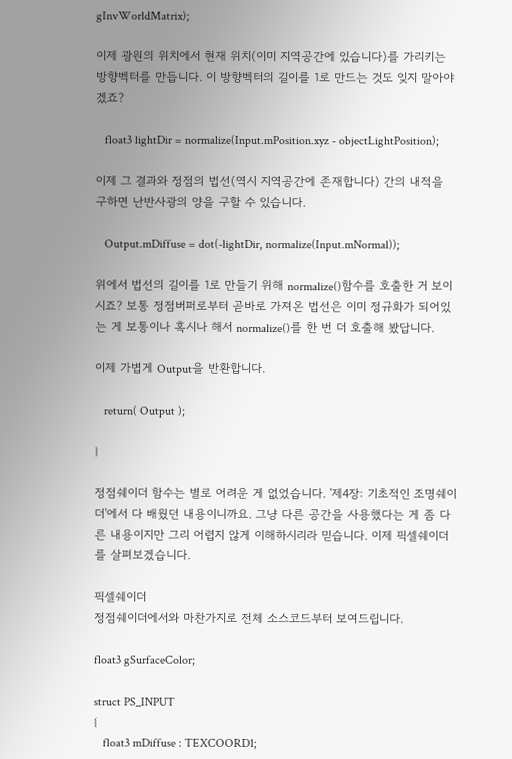gInvWorldMatrix);

이제 광원의 위치에서 현재 위치(이미 지역공간에 있습니다)를 가리키는 방향벡터를 만듭니다. 이 방향벡터의 길이를 1로 만드는 것도 잊지 말아야겠죠?

   float3 lightDir = normalize(Input.mPosition.xyz - objectLightPosition);

이제 그 결과와 정점의 법선(역시 지역공간에 존재합니다) 간의 내적을 구하면 난반사광의 양을 구할 수 있습니다.

   Output.mDiffuse = dot(-lightDir, normalize(Input.mNormal));

위에서 법선의 길이를 1로 만들기 위해 normalize()함수를 호출한 거 보이시죠? 보통 정점버퍼로부터 곧바로 가져온 법선은 이미 정규화가 되어있는 게 보통이나 혹시나 해서 normalize()를 한 번 더 호출해 봤답니다.

이제 가볍게 Output을 반환합니다.

   return( Output );

}

정점쉐이더 함수는 별로 어려운 게 없었습니다. '제4장: 기초적인 조명쉐이더'에서 다 배웠던 내용이니까요. 그냥 다른 공간을 사용했다는 게 좀 다른 내용이지만 그리 어렵지 않게 이해하시리라 믿습니다. 이제 픽셀쉐이더를 살펴보겠습니다.

픽셀쉐이더
정점쉐이더에서와 마찬가지로 전체 소스코드부터 보여드립니다.

float3 gSurfaceColor;

struct PS_INPUT
{
   float3 mDiffuse : TEXCOORD1;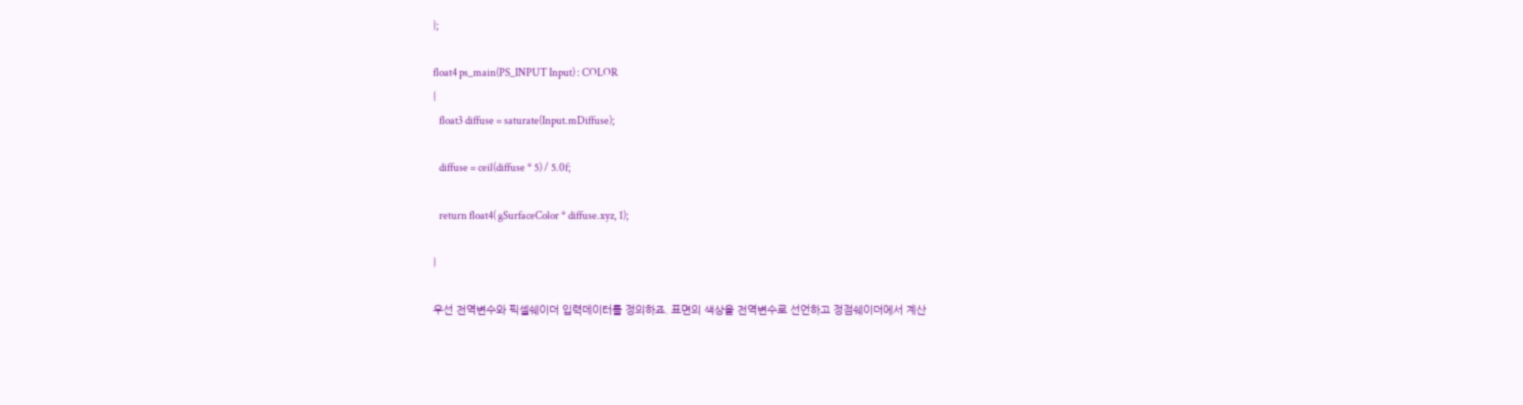};

float4 ps_main(PS_INPUT Input) : COLOR
{
   float3 diffuse = saturate(Input.mDiffuse);

   diffuse = ceil(diffuse * 5) / 5.0f;

   return float4( gSurfaceColor * diffuse.xyz, 1);

}

우선 전역변수와 픽셀쉐이더 입력데이터를 정의하죠. 표면의 색상을 전역변수로 선언하고 정점쉐이더에서 계산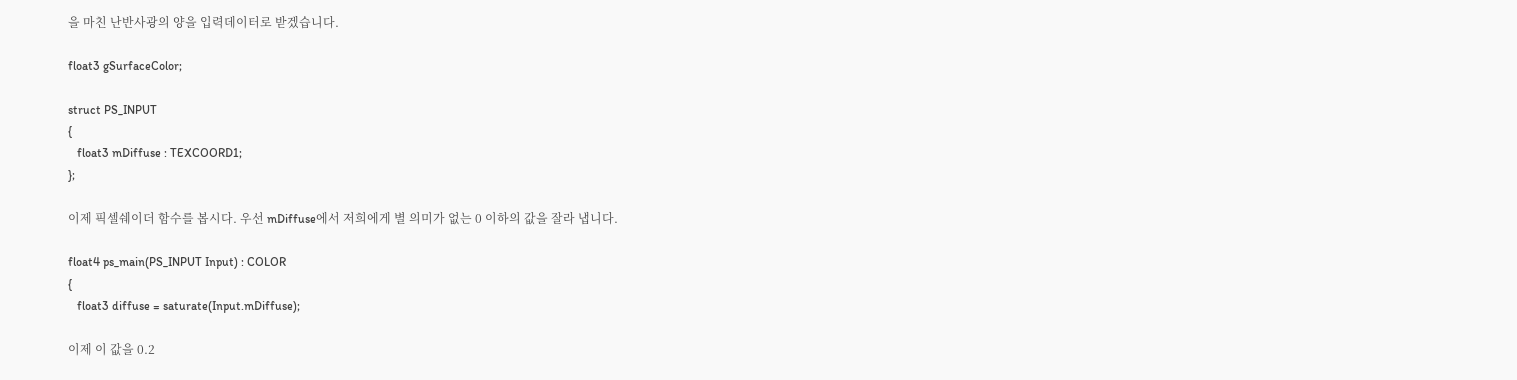을 마친 난반사광의 양을 입력데이터로 받겠습니다.

float3 gSurfaceColor;

struct PS_INPUT
{
   float3 mDiffuse : TEXCOORD1;
};

이제 픽셀쉐이더 함수를 봅시다. 우선 mDiffuse에서 저희에게 별 의미가 없는 0 이하의 값을 잘라 냅니다.

float4 ps_main(PS_INPUT Input) : COLOR
{
   float3 diffuse = saturate(Input.mDiffuse);

이제 이 값을 0.2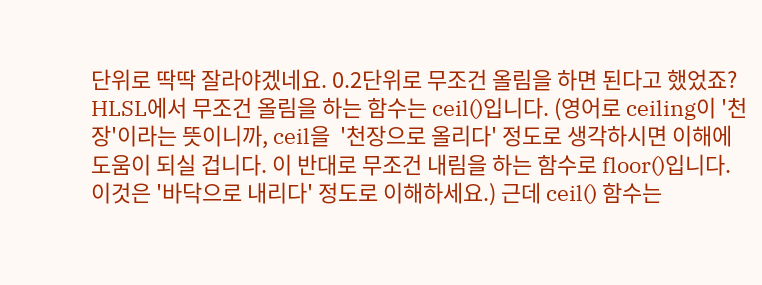단위로 딱딱 잘라야겠네요. 0.2단위로 무조건 올림을 하면 된다고 했었죠? HLSL에서 무조건 올림을 하는 함수는 ceil()입니다. (영어로 ceiling이 '천장'이라는 뜻이니까, ceil을  '천장으로 올리다' 정도로 생각하시면 이해에 도움이 되실 겁니다. 이 반대로 무조건 내림을 하는 함수로 floor()입니다. 이것은 '바닥으로 내리다' 정도로 이해하세요.) 근데 ceil() 함수는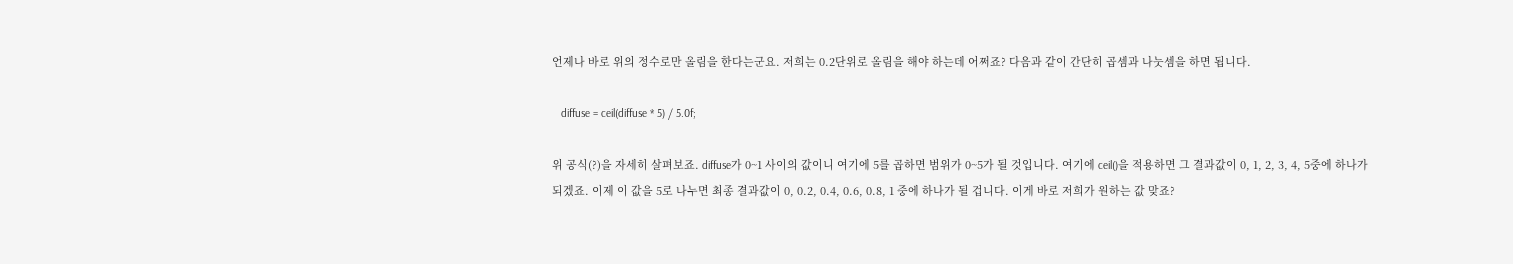언제나 바로 위의 정수로만 올림을 한다는군요. 저희는 0.2단위로 올림을 해야 하는데 어쩌죠? 다음과 같이 간단히 곱셈과 나눗셈을 하면 됩니다.

   diffuse = ceil(diffuse * 5) / 5.0f;

위 공식(?)을 자세히 살펴보죠. diffuse가 0~1 사이의 값이니 여기에 5를 곱하면 범위가 0~5가 될 것입니다. 여기에 ceil()을 적용하면 그 결과값이 0, 1, 2, 3, 4, 5중에 하나가 되겠죠. 이제 이 값을 5로 나누면 최종 결과값이 0, 0.2, 0.4, 0.6, 0.8, 1 중에 하나가 될 겁니다. 이게 바로 저희가 원하는 값 맞죠?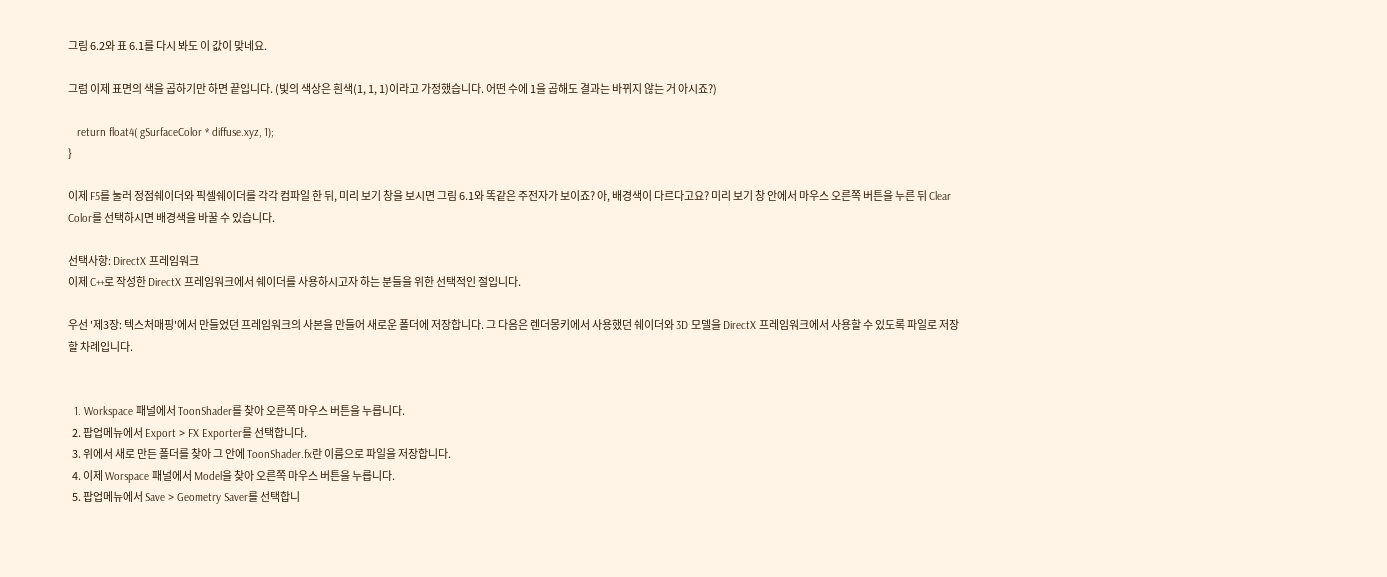그림 6.2와 표 6.1를 다시 봐도 이 값이 맞네요.

그럼 이제 표면의 색을 곱하기만 하면 끝입니다. (빛의 색상은 흰색(1, 1, 1)이라고 가정했습니다. 어떤 수에 1을 곱해도 결과는 바뀌지 않는 거 아시죠?)

   return float4( gSurfaceColor * diffuse.xyz, 1);
}

이제 F5를 눌러 정점쉐이더와 픽셀쉐이더를 각각 컴파일 한 뒤, 미리 보기 창을 보시면 그림 6.1와 똑같은 주전자가 보이죠? 아, 배경색이 다르다고요? 미리 보기 창 안에서 마우스 오른쪽 버튼을 누른 뒤 Clear Color를 선택하시면 배경색을 바꿀 수 있습니다.

선택사항: DirectX 프레임워크
이제 C++로 작성한 DirectX 프레임워크에서 쉐이더를 사용하시고자 하는 분들을 위한 선택적인 절입니다.

우선 '제3장: 텍스처매핑'에서 만들었던 프레임워크의 사본을 만들어 새로운 폴더에 저장합니다. 그 다음은 렌더몽키에서 사용했던 쉐이더와 3D 모델을 DirectX 프레임워크에서 사용할 수 있도록 파일로 저장할 차례입니다.


  1. Workspace 패널에서 ToonShader를 찾아 오른쪽 마우스 버튼을 누릅니다.
  2. 팝업메뉴에서 Export > FX Exporter를 선택합니다.
  3. 위에서 새로 만든 폴더를 찾아 그 안에 ToonShader.fx란 이름으로 파일을 저장합니다.
  4. 이제 Worspace 패널에서 Model을 찾아 오른쪽 마우스 버튼을 누릅니다.
  5. 팝업메뉴에서 Save > Geometry Saver를 선택합니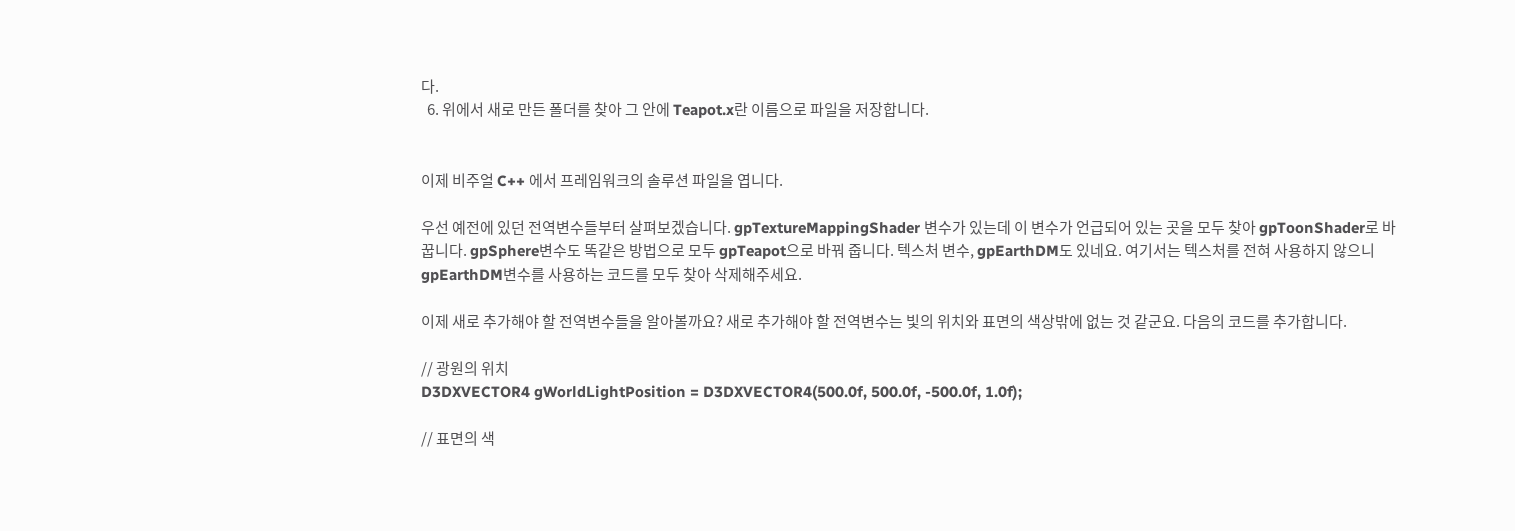다.
  6. 위에서 새로 만든 폴더를 찾아 그 안에 Teapot.x란 이름으로 파일을 저장합니다.


이제 비주얼 C++ 에서 프레임워크의 솔루션 파일을 엽니다.

우선 예전에 있던 전역변수들부터 살펴보겠습니다. gpTextureMappingShader 변수가 있는데 이 변수가 언급되어 있는 곳을 모두 찾아 gpToonShader로 바꿉니다. gpSphere변수도 똑같은 방법으로 모두 gpTeapot으로 바꿔 줍니다. 텍스처 변수, gpEarthDM도 있네요. 여기서는 텍스처를 전혀 사용하지 않으니 gpEarthDM변수를 사용하는 코드를 모두 찾아 삭제해주세요.

이제 새로 추가해야 할 전역변수들을 알아볼까요? 새로 추가해야 할 전역변수는 빛의 위치와 표면의 색상밖에 없는 것 같군요. 다음의 코드를 추가합니다.

// 광원의 위치
D3DXVECTOR4 gWorldLightPosition = D3DXVECTOR4(500.0f, 500.0f, -500.0f, 1.0f);

// 표면의 색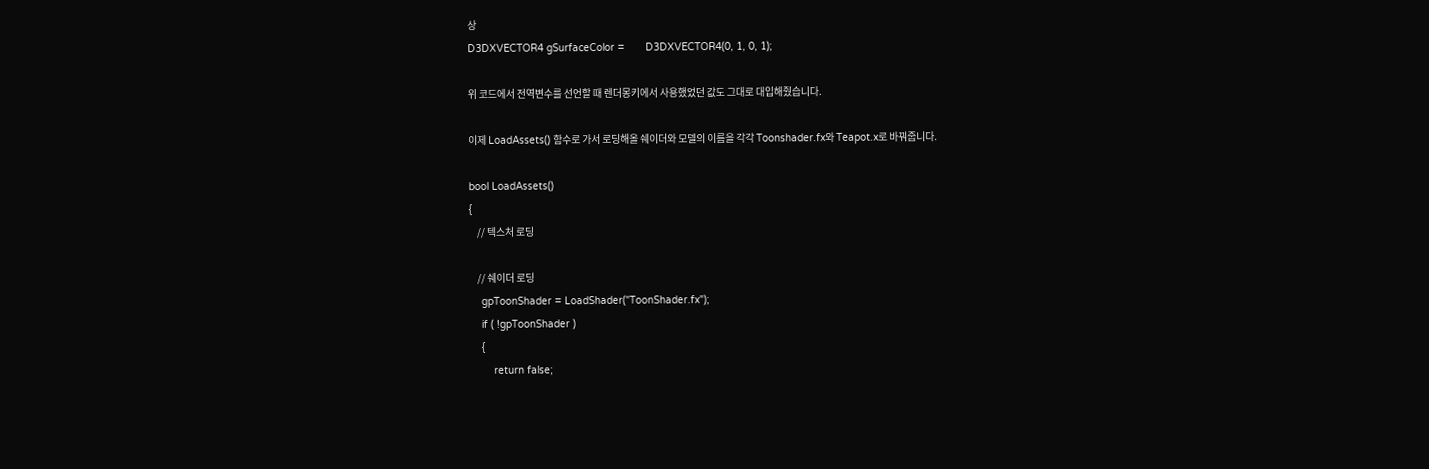상
D3DXVECTOR4 gSurfaceColor =       D3DXVECTOR4(0, 1, 0, 1);

위 코드에서 전역변수를 선언할 때 렌더몽키에서 사용했었던 값도 그대로 대입해줬습니다.

이제 LoadAssets() 함수로 가서 로딩해올 쉐이더와 모델의 이름을 각각 Toonshader.fx와 Teapot.x로 바꿔줍니다.

bool LoadAssets()
{
    // 텍스처 로딩

    // 쉐이더 로딩
    gpToonShader = LoadShader("ToonShader.fx");
    if ( !gpToonShader )
    {
        return false;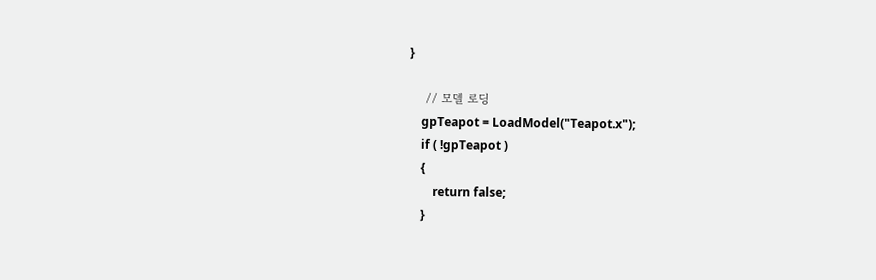}

    // 모델 로딩
    gpTeapot = LoadModel("Teapot.x");
    if ( !gpTeapot )
    {
        return false;
    }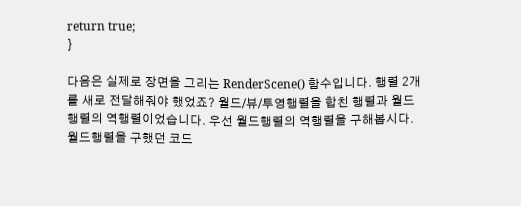return true;
}

다음은 실제로 장면을 그리는 RenderScene() 함수입니다. 행렬 2개를 새로 전달해줘야 했었죠? 월드/뷰/투영행렬을 합친 행렬과 월드행렬의 역행렬이었습니다. 우선 월드행렬의 역행렬을 구해봅시다. 월드행렬을 구했던 코드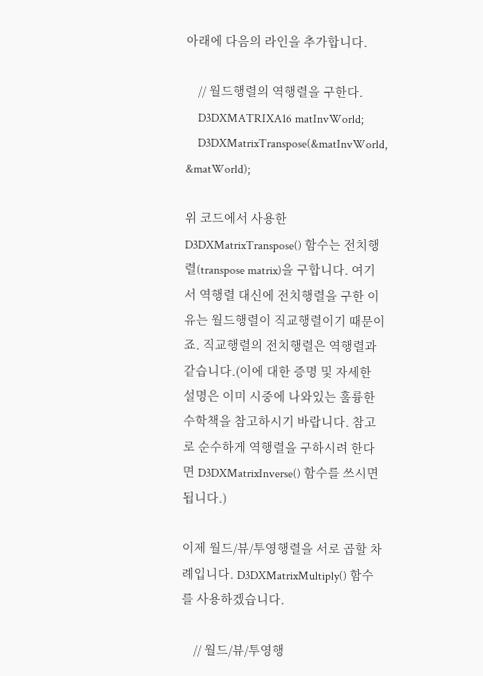아래에 다음의 라인을 추가합니다.

    // 월드행렬의 역행렬을 구한다.
    D3DXMATRIXA16 matInvWorld;
    D3DXMatrixTranspose(&matInvWorld, &matWorld);

위 코드에서 사용한 D3DXMatrixTranspose() 함수는 전치행렬(transpose matrix)을 구합니다. 여기서 역행렬 대신에 전치행렬을 구한 이유는 월드행렬이 직교행렬이기 때문이죠. 직교행렬의 전치행렬은 역행렬과 같습니다.(이에 대한 증명 및 자세한 설명은 이미 시중에 나와있는 훌륭한 수학책을 참고하시기 바랍니다. 참고로 순수하게 역행렬을 구하시려 한다면 D3DXMatrixInverse() 함수를 쓰시면 됩니다.)

이제 월드/뷰/투영행렬을 서로 곱할 차례입니다. D3DXMatrixMultiply() 함수를 사용하겠습니다.

    // 월드/뷰/투영행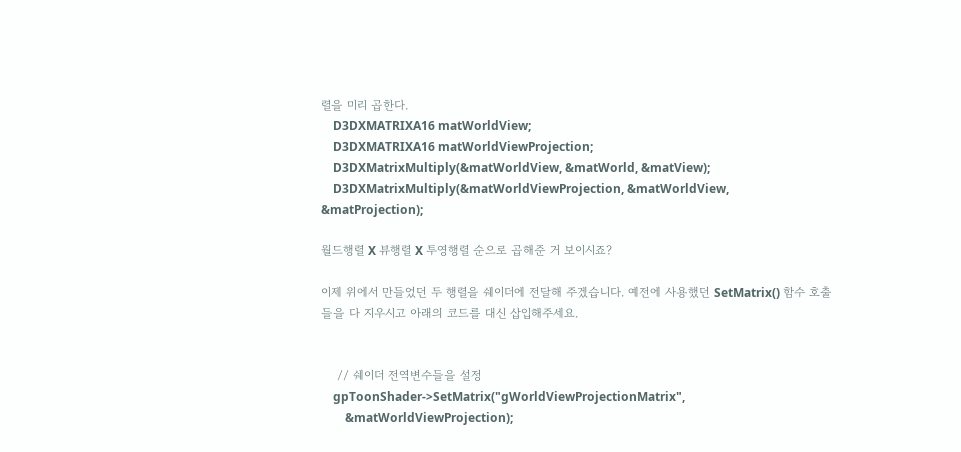렬을 미리 곱한다.
    D3DXMATRIXA16 matWorldView;
    D3DXMATRIXA16 matWorldViewProjection;
    D3DXMatrixMultiply(&matWorldView, &matWorld, &matView);
    D3DXMatrixMultiply(&matWorldViewProjection, &matWorldView, &matProjection);

월드행렬 X 뷰행렬 X 투영행렬 순으로 곱해준 거 보이시죠?

이제 위에서 만들었던 두 행렬을 쉐이더에 전달해 주겠습니다. 예전에 사용했던 SetMatrix() 함수 호출들을 다 지우시고 아래의 코드를 대신 삽입해주세요.


    // 쉐이더 전역변수들을 설정
    gpToonShader->SetMatrix("gWorldViewProjectionMatrix",
        &matWorldViewProjection);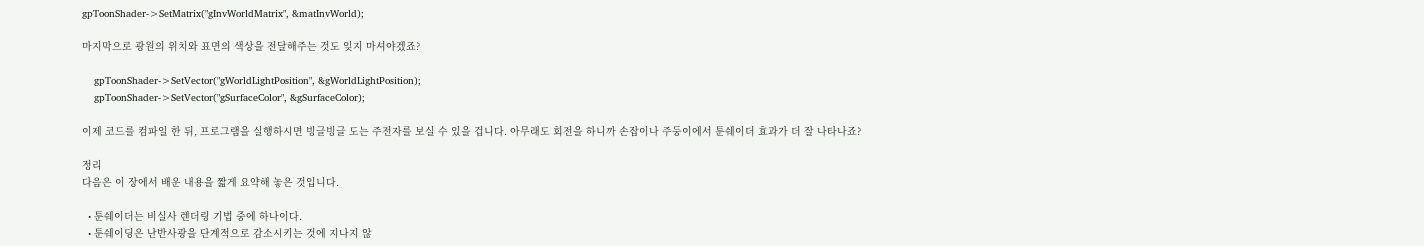gpToonShader->SetMatrix("gInvWorldMatrix", &matInvWorld);

마지막으로 광원의 위치와 표면의 색상을 전달해주는 것도 잊지 마셔야겠죠?

    gpToonShader->SetVector("gWorldLightPosition", &gWorldLightPosition);
    gpToonShader->SetVector("gSurfaceColor", &gSurfaceColor);

이제 코드를 컴파일 한 뒤, 프로그램을 실행하시면 빙글빙글 도는 주전자를 보실 수 있을 겁니다. 아무래도 회전을 하니까 손잡이나 주둥이에서 툰쉐이더 효과가 더 잘 나타나죠?

정리
다음은 이 장에서 배운 내용을 짧게 요약해 놓은 것입니다.

  • 툰쉐이더는 비실사 렌더링 기법 중에 하나이다.
  • 툰쉐이딩은 난반사광을 단계적으로 감소시키는 것에 지나지 않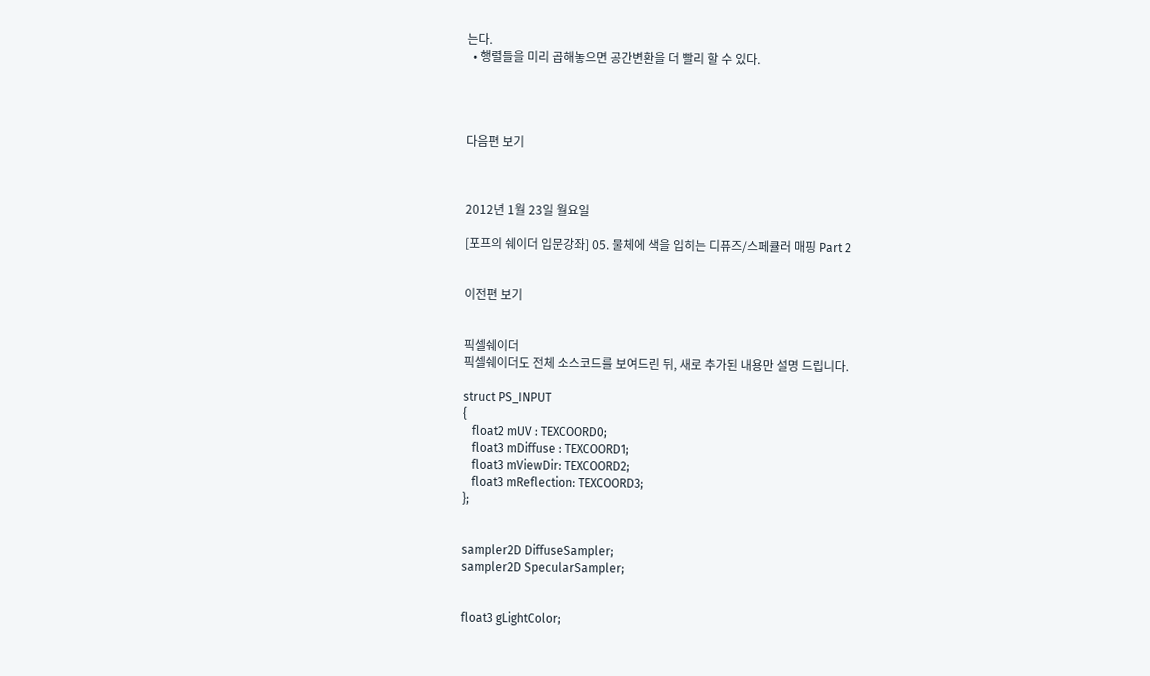는다.
  • 행렬들을 미리 곱해놓으면 공간변환을 더 빨리 할 수 있다.




다음편 보기



2012년 1월 23일 월요일

[포프의 쉐이더 입문강좌] 05. 물체에 색을 입히는 디퓨즈/스페큘러 매핑 Part 2


이전편 보기


픽셀쉐이더
픽셀쉐이더도 전체 소스코드를 보여드린 뒤, 새로 추가된 내용만 설명 드립니다.

struct PS_INPUT
{
   float2 mUV : TEXCOORD0;
   float3 mDiffuse : TEXCOORD1;
   float3 mViewDir: TEXCOORD2;
   float3 mReflection: TEXCOORD3;
};


sampler2D DiffuseSampler;
sampler2D SpecularSampler;


float3 gLightColor;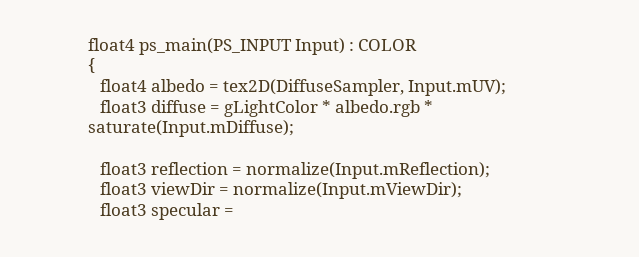float4 ps_main(PS_INPUT Input) : COLOR
{
   float4 albedo = tex2D(DiffuseSampler, Input.mUV);
   float3 diffuse = gLightColor * albedo.rgb * saturate(Input.mDiffuse);

   float3 reflection = normalize(Input.mReflection);
   float3 viewDir = normalize(Input.mViewDir);
   float3 specular =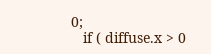0;
   if ( diffuse.x > 0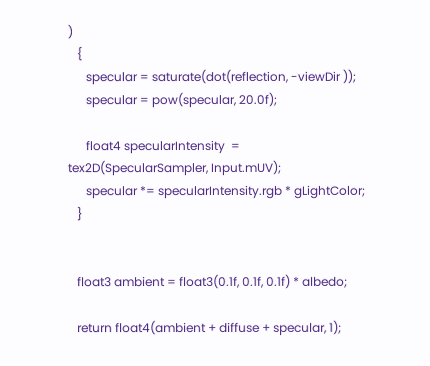)
   {
      specular = saturate(dot(reflection, -viewDir ));
      specular = pow(specular, 20.0f);

      float4 specularIntensity  = tex2D(SpecularSampler, Input.mUV);
      specular *= specularIntensity.rgb * gLightColor;
   }


   float3 ambient = float3(0.1f, 0.1f, 0.1f) * albedo;

   return float4(ambient + diffuse + specular, 1);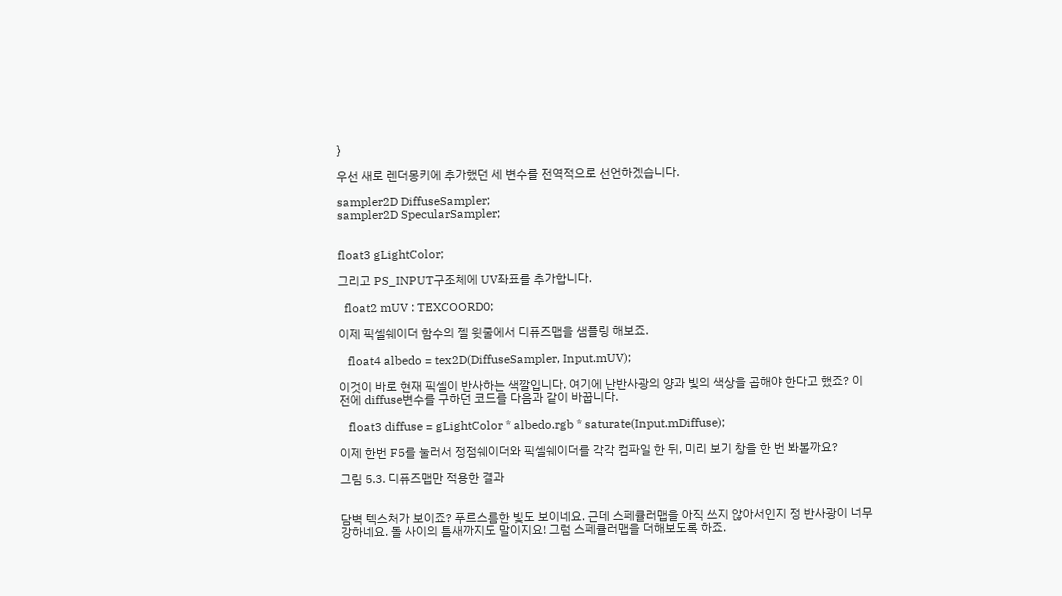}

우선 새로 렌더몽키에 추가했던 세 변수를 전역적으로 선언하겠습니다.

sampler2D DiffuseSampler;
sampler2D SpecularSampler;


float3 gLightColor;

그리고 PS_INPUT구조체에 UV좌표를 추가합니다.

  float2 mUV : TEXCOORD0;

이제 픽셀쉐이더 함수의 젤 윗줄에서 디퓨즈맵을 샘플링 해보죠.

   float4 albedo = tex2D(DiffuseSampler, Input.mUV);

이것이 바로 현재 픽셀이 반사하는 색깔입니다. 여기에 난반사광의 양과 빛의 색상을 곱해야 한다고 했죠? 이전에 diffuse변수를 구하던 코드를 다음과 같이 바꿉니다.

   float3 diffuse = gLightColor * albedo.rgb * saturate(Input.mDiffuse);

이제 한번 F5를 눌러서 정점쉐이더와 픽셀쉐이더를 각각 컴파일 한 뒤, 미리 보기 창을 한 번 봐볼까요?

그림 5.3. 디퓨즈맵만 적용한 결과


담벽 텍스처가 보이죠? 푸르스름한 빛도 보이네요. 근데 스페큘러맵을 아직 쓰지 않아서인지 정 반사광이 너무 강하네요. 돌 사이의 틈새까지도 말이지요! 그럼 스페큘러맵을 더해보도록 하죠.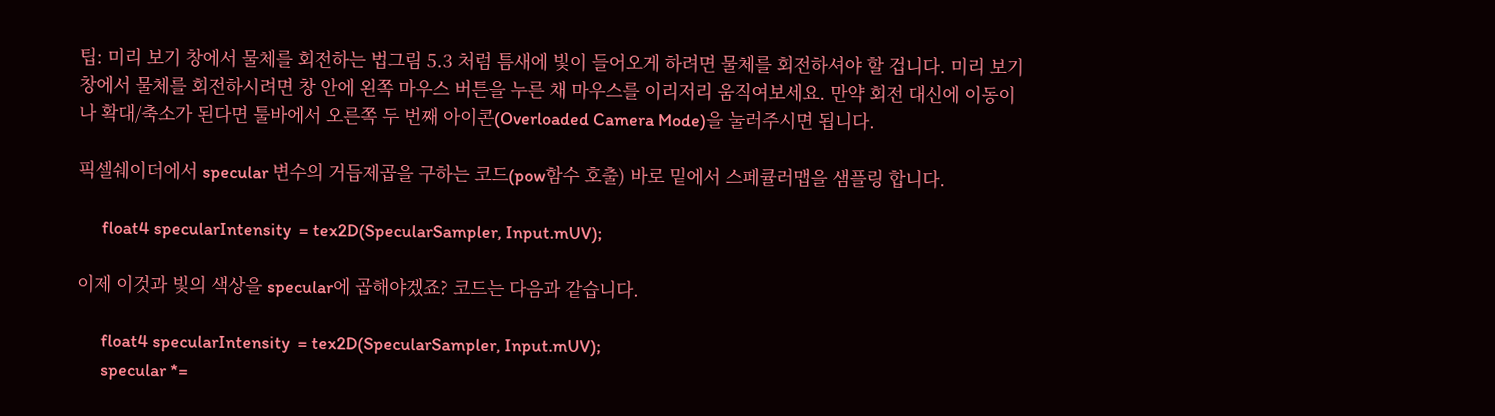팁: 미리 보기 창에서 물체를 회전하는 법그림 5.3 처럼 틈새에 빛이 들어오게 하려면 물체를 회전하셔야 할 겁니다. 미리 보기 창에서 물체를 회전하시려면 창 안에 왼쪽 마우스 버튼을 누른 채 마우스를 이리저리 움직여보세요. 만약 회전 대신에 이동이나 확대/축소가 된다면 툴바에서 오른쪽 두 번째 아이콘(Overloaded Camera Mode)을 눌러주시면 됩니다.

픽셀쉐이더에서 specular 변수의 거듭제곱을 구하는 코드(pow함수 호출) 바로 밑에서 스페큘러맵을 샘플링 합니다.

      float4 specularIntensity  = tex2D(SpecularSampler, Input.mUV);

이제 이것과 빛의 색상을 specular에 곱해야겠죠? 코드는 다음과 같습니다.

      float4 specularIntensity  = tex2D(SpecularSampler, Input.mUV);
      specular *=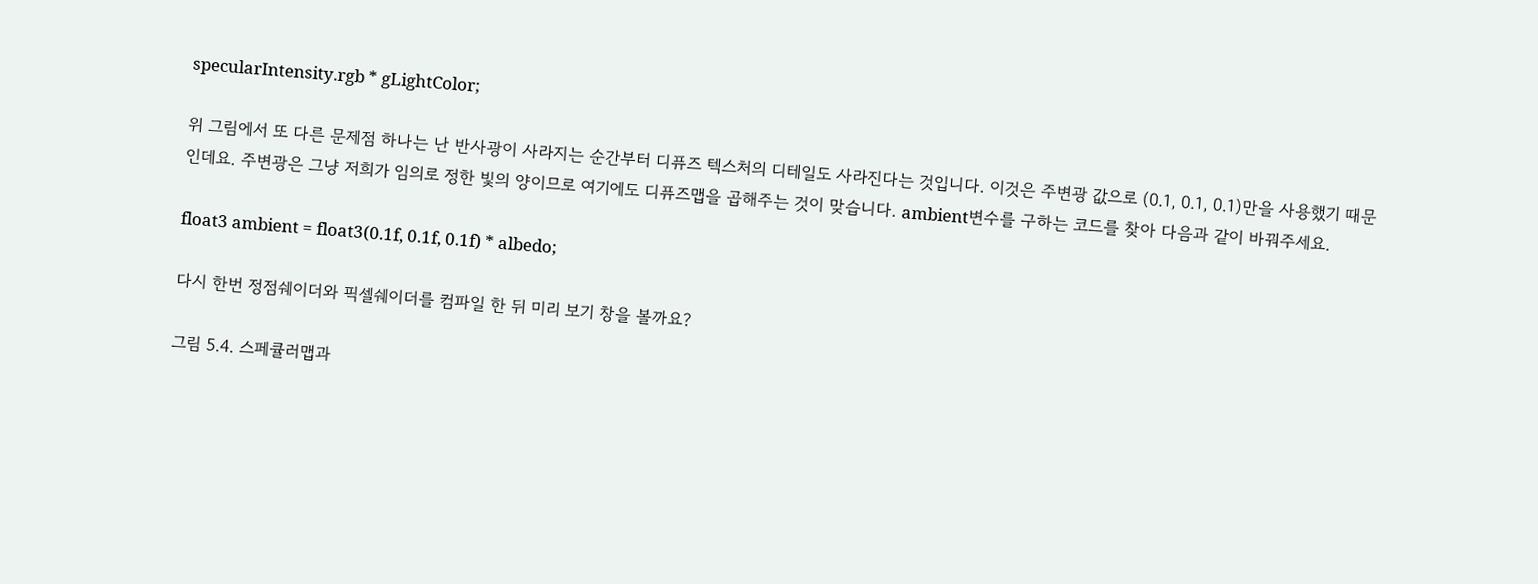specularIntensity.rgb * gLightColor;

위 그림에서 또 다른 문제점 하나는 난 반사광이 사라지는 순간부터 디퓨즈 텍스처의 디테일도 사라진다는 것입니다. 이것은 주변광 값으로 (0.1, 0.1, 0.1)만을 사용했기 때문인데요. 주변광은 그냥 저희가 임의로 정한 빛의 양이므로 여기에도 디퓨즈맵을 곱해주는 것이 맞습니다. ambient변수를 구하는 코드를 찾아 다음과 같이 바꿔주세요.

float3 ambient = float3(0.1f, 0.1f, 0.1f) * albedo;

다시 한번 정점쉐이더와 픽셀쉐이더를 컴파일 한 뒤 미리 보기 창을 볼까요?

그림 5.4. 스페큘러맵과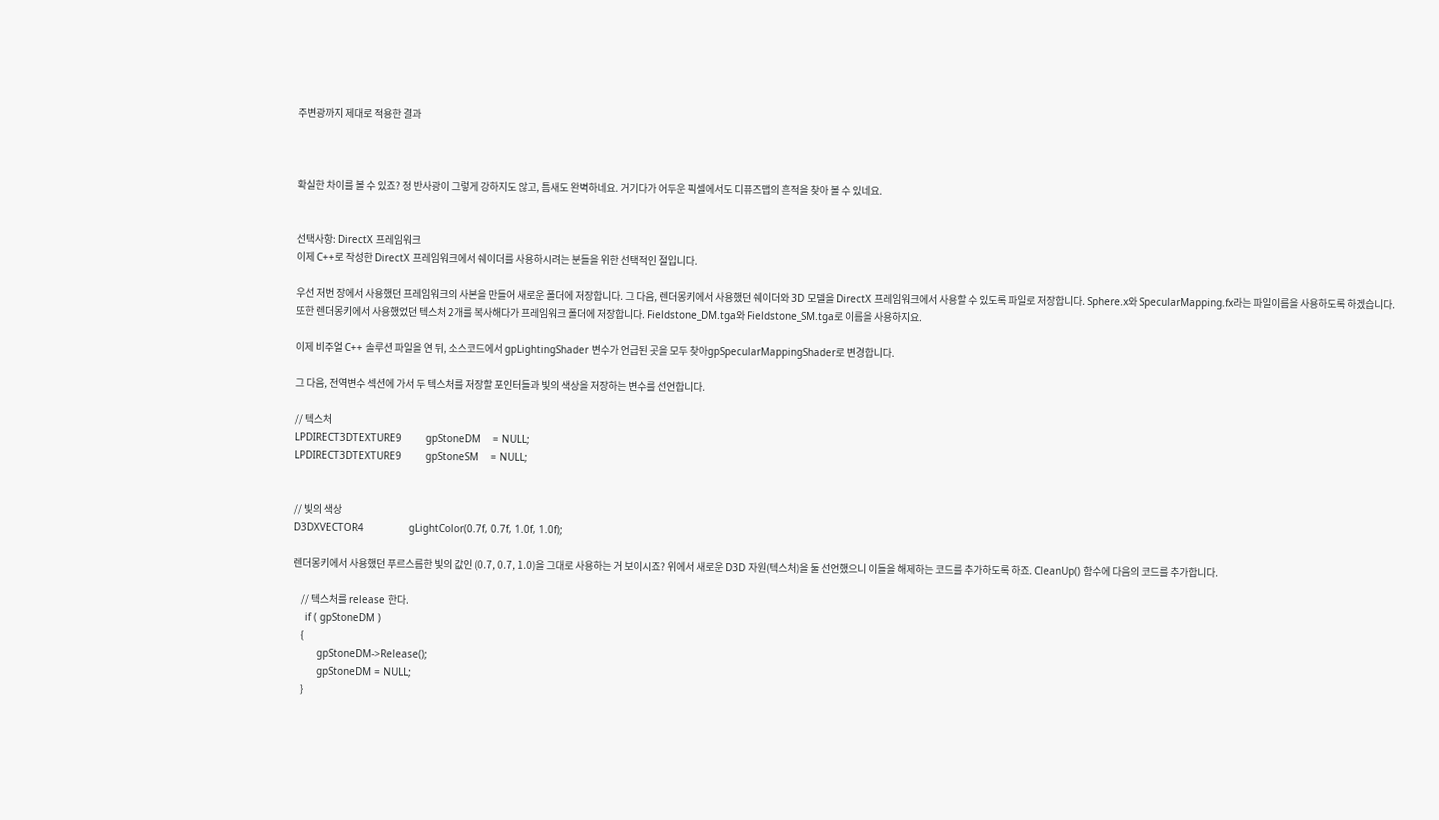주변광까지 제대로 적용한 결과



확실한 차이를 볼 수 있죠? 정 반사광이 그렇게 강하지도 않고, 틈새도 완벽하네요. 거기다가 어두운 픽셀에서도 디퓨즈맵의 흔적을 찾아 볼 수 있네요.


선택사항: DirectX 프레임워크
이제 C++로 작성한 DirectX 프레임워크에서 쉐이더를 사용하시려는 분들을 위한 선택적인 절입니다.

우선 저번 장에서 사용했던 프레임워크의 사본을 만들어 새로운 폴더에 저장합니다. 그 다음, 렌더몽키에서 사용했던 쉐이더와 3D 모델을 DirectX 프레임워크에서 사용할 수 있도록 파일로 저장합니다. Sphere.x와 SpecularMapping.fx라는 파일이름을 사용하도록 하겠습니다. 또한 렌더몽키에서 사용했었던 텍스처 2개를 복사해다가 프레임워크 폴더에 저장합니다. Fieldstone_DM.tga와 Fieldstone_SM.tga로 이름을 사용하지요.

이제 비주얼 C++ 솔루션 파일을 연 뒤, 소스코드에서 gpLightingShader 변수가 언급된 곳을 모두 찾아gpSpecularMappingShader로 변경합니다.

그 다음, 전역변수 섹션에 가서 두 텍스처를 저장할 포인터들과 빛의 색상을 저장하는 변수를 선언합니다.

// 텍스처
LPDIRECT3DTEXTURE9        gpStoneDM    = NULL;
LPDIRECT3DTEXTURE9        gpStoneSM    = NULL;


// 빛의 색상
D3DXVECTOR4               gLightColor(0.7f, 0.7f, 1.0f, 1.0f);

렌더몽키에서 사용했던 푸르스름한 빛의 값인 (0.7, 0.7, 1.0)을 그대로 사용하는 거 보이시죠? 위에서 새로운 D3D 자원(텍스처)을 둘 선언했으니 이들을 해제하는 코드를 추가하도록 하죠. CleanUp() 함수에 다음의 코드를 추가합니다.

    // 텍스처를 release 한다.
    if ( gpStoneDM )
    {
        gpStoneDM->Release();
        gpStoneDM = NULL;
    }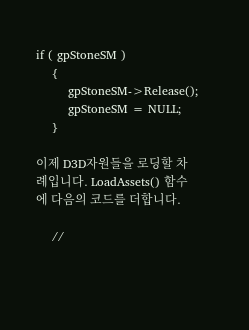if ( gpStoneSM )
    {
        gpStoneSM->Release();
        gpStoneSM = NULL;
    }

이제 D3D자원들을 로딩할 차례입니다. LoadAssets() 함수에 다음의 코드를 더합니다.

    //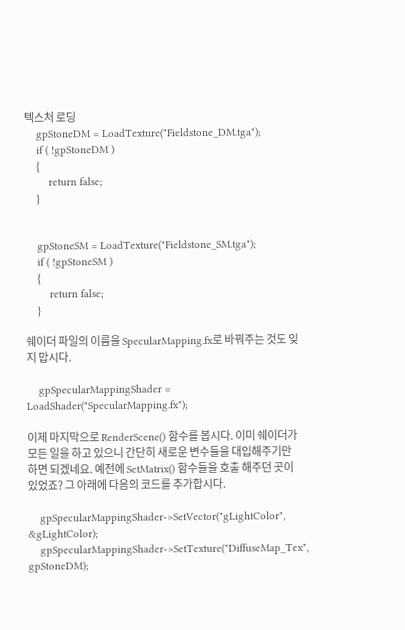텍스처 로딩
    gpStoneDM = LoadTexture("Fieldstone_DM.tga");
    if ( !gpStoneDM )
    {
        return false;
    }


    gpStoneSM = LoadTexture("Fieldstone_SM.tga");
    if ( !gpStoneSM )
    {
        return false;
    }

쉐이더 파일의 이름을 SpecularMapping.fx로 바꿔주는 것도 잊지 맙시다.

    gpSpecularMappingShader = LoadShader("SpecularMapping.fx");

이제 마지막으로 RenderScene() 함수를 봅시다. 이미 쉐이더가 모든 일을 하고 있으니 간단히 새로운 변수들을 대입해주기만 하면 되겠네요. 예전에 SetMatrix() 함수들을 호출 해주던 곳이 있었죠? 그 아래에 다음의 코드를 추가합시다.

    gpSpecularMappingShader->SetVector("gLightColor", &gLightColor);
    gpSpecularMappingShader->SetTexture("DiffuseMap_Tex", gpStoneDM);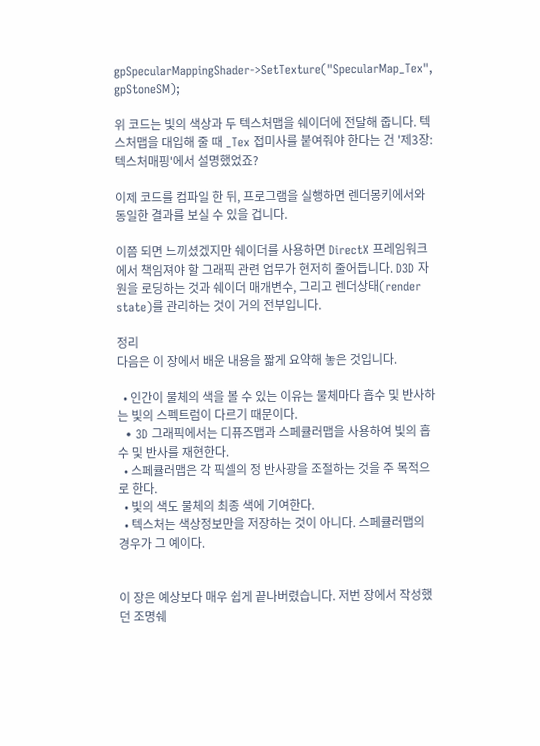gpSpecularMappingShader->SetTexture("SpecularMap_Tex", gpStoneSM);

위 코드는 빛의 색상과 두 텍스처맵을 쉐이더에 전달해 줍니다. 텍스처맵을 대입해 줄 때 _Tex 접미사를 붙여줘야 한다는 건 '제3장: 텍스처매핑'에서 설명했었죠?

이제 코드를 컴파일 한 뒤, 프로그램을 실행하면 렌더몽키에서와 동일한 결과를 보실 수 있을 겁니다.

이쯤 되면 느끼셨겠지만 쉐이더를 사용하면 DirectX 프레임워크에서 책임져야 할 그래픽 관련 업무가 현저히 줄어듭니다. D3D 자원을 로딩하는 것과 쉐이더 매개변수, 그리고 렌더상태(render state)를 관리하는 것이 거의 전부입니다.

정리
다음은 이 장에서 배운 내용을 짧게 요약해 놓은 것입니다.

  • 인간이 물체의 색을 볼 수 있는 이유는 물체마다 흡수 및 반사하는 빛의 스펙트럼이 다르기 때문이다.
  • 3D 그래픽에서는 디퓨즈맵과 스페큘러맵을 사용하여 빛의 흡수 및 반사를 재현한다.
  • 스페큘러맵은 각 픽셀의 정 반사광을 조절하는 것을 주 목적으로 한다.
  • 빛의 색도 물체의 최종 색에 기여한다.
  • 텍스처는 색상정보만을 저장하는 것이 아니다. 스페큘러맵의 경우가 그 예이다.


이 장은 예상보다 매우 쉽게 끝나버렸습니다. 저번 장에서 작성했던 조명쉐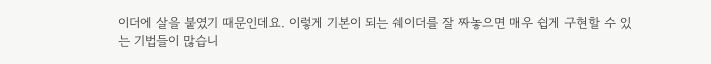이더에 살을 붙였기 때문인데요. 이렇게 기본이 되는 쉐이더를 잘 짜놓으면 매우 쉽게 구현할 수 있는 기법들이 많습니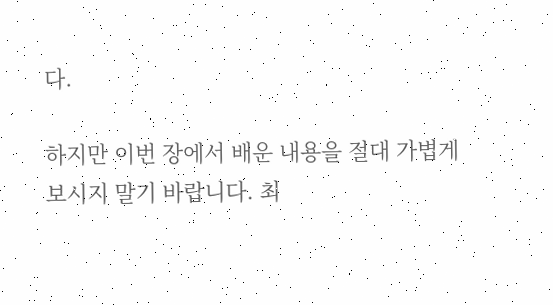다.

하지만 이번 장에서 배운 내용을 절대 가볍게 보시지 말기 바랍니다. 최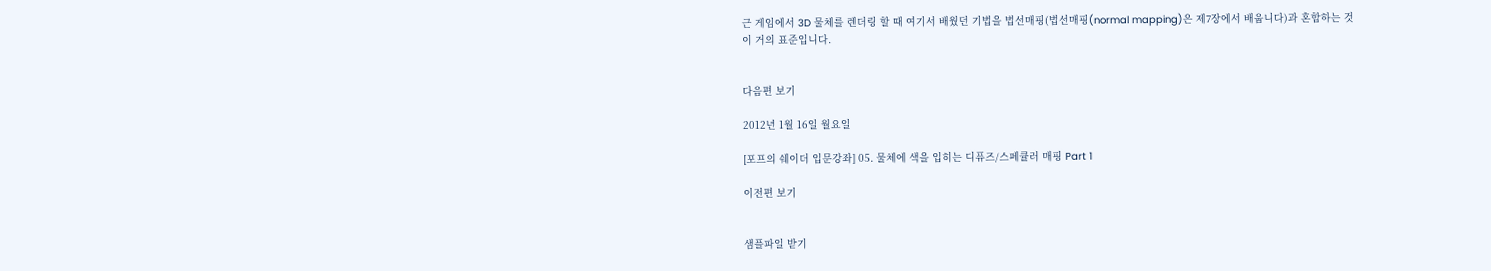근 게임에서 3D 물체를 렌더링 할 때 여기서 배웠던 기법을 법선매핑(법선매핑(normal mapping)은 제7장에서 배웁니다)과 혼합하는 것이 거의 표준입니다.


다음편 보기

2012년 1월 16일 월요일

[포프의 쉐이더 입문강좌] 05. 물체에 색을 입히는 디퓨즈/스페큘러 매핑 Part 1

이전편 보기


샘플파일 받기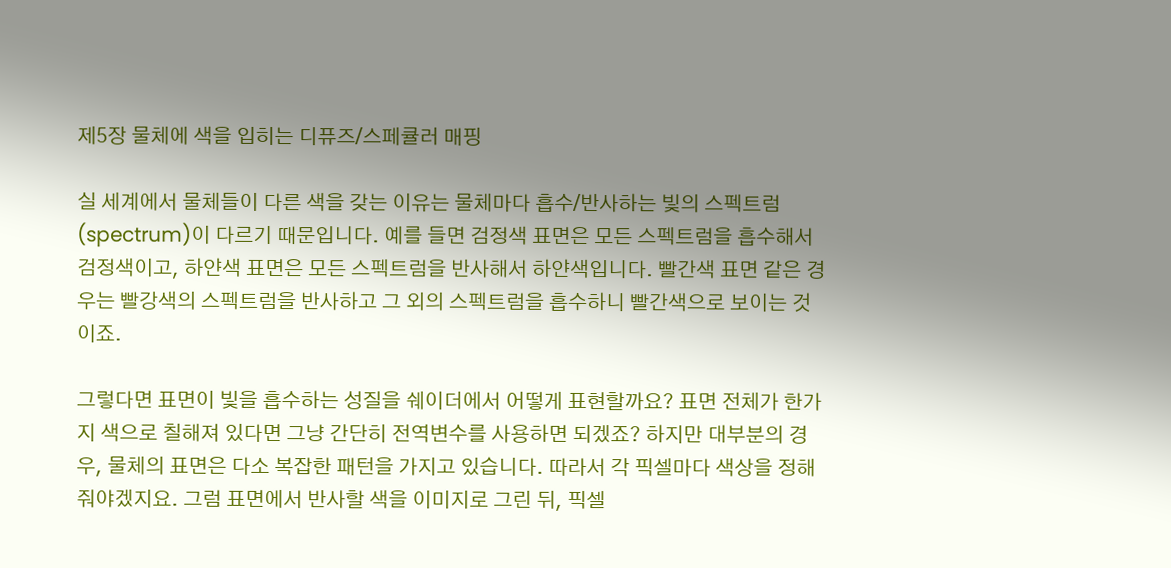제5장 물체에 색을 입히는 디퓨즈/스페큘러 매핑

실 세계에서 물체들이 다른 색을 갖는 이유는 물체마다 흡수/반사하는 빛의 스펙트럼(spectrum)이 다르기 때문입니다. 예를 들면 검정색 표면은 모든 스펙트럼을 흡수해서 검정색이고, 하얀색 표면은 모든 스펙트럼을 반사해서 하얀색입니다. 빨간색 표면 같은 경우는 빨강색의 스펙트럼을 반사하고 그 외의 스펙트럼을 흡수하니 빨간색으로 보이는 것이죠.

그렇다면 표면이 빛을 흡수하는 성질을 쉐이더에서 어떻게 표현할까요? 표면 전체가 한가지 색으로 칠해져 있다면 그냥 간단히 전역변수를 사용하면 되겠죠? 하지만 대부분의 경우, 물체의 표면은 다소 복잡한 패턴을 가지고 있습니다. 따라서 각 픽셀마다 색상을 정해줘야겠지요. 그럼 표면에서 반사할 색을 이미지로 그린 뒤, 픽셀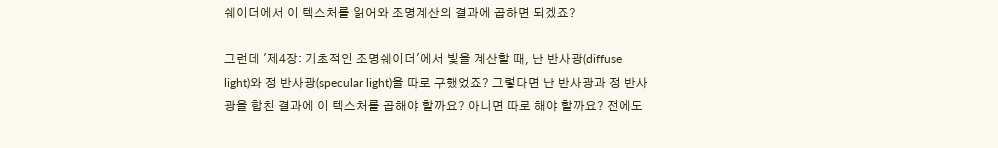쉐이더에서 이 텍스처를 읽어와 조명계산의 결과에 곱하면 되겠죠?

그런데 '제4장: 기초적인 조명쉐이더'에서 빛을 계산할 때, 난 반사광(diffuse light)와 정 반사광(specular light)을 따로 구했었죠? 그렇다면 난 반사광과 정 반사광을 합친 결과에 이 텍스처를 곱해야 할까요? 아니면 따로 해야 할까요? 전에도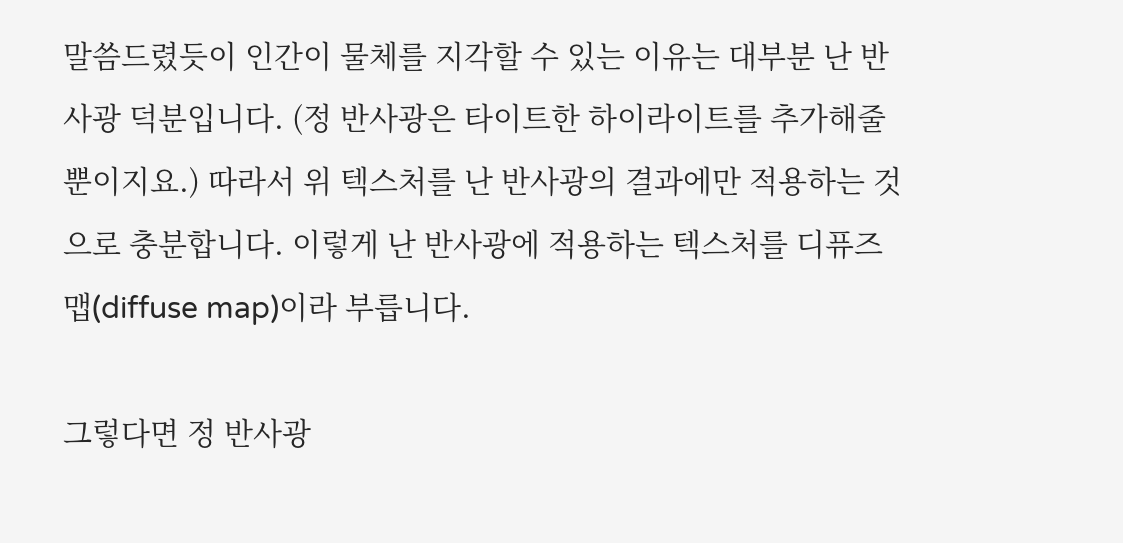말씀드렸듯이 인간이 물체를 지각할 수 있는 이유는 대부분 난 반사광 덕분입니다. (정 반사광은 타이트한 하이라이트를 추가해줄 뿐이지요.) 따라서 위 텍스처를 난 반사광의 결과에만 적용하는 것으로 충분합니다. 이렇게 난 반사광에 적용하는 텍스처를 디퓨즈맵(diffuse map)이라 부릅니다.

그렇다면 정 반사광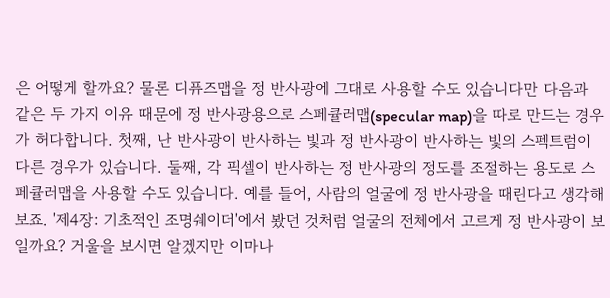은 어떻게 할까요? 물론 디퓨즈맵을 정 반사광에 그대로 사용할 수도 있습니다만 다음과 같은 두 가지 이유 때문에 정 반사광용으로 스페큘러맵(specular map)을 따로 만드는 경우가 허다합니다. 첫째, 난 반사광이 반사하는 빛과 정 반사광이 반사하는 빛의 스펙트럼이 다른 경우가 있습니다. 둘째, 각 픽셀이 반사하는 정 반사광의 정도를 조절하는 용도로 스페큘러맵을 사용할 수도 있습니다. 예를 들어, 사람의 얼굴에 정 반사광을 때린다고 생각해 보죠. '제4장: 기초적인 조명쉐이더'에서 봤던 것처럼 얼굴의 전체에서 고르게 정 반사광이 보일까요? 거울을 보시면 알겠지만 이마나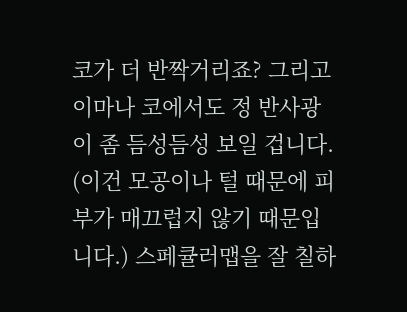코가 더 반짝거리죠? 그리고 이마나 코에서도 정 반사광이 좀 듬성듬성 보일 겁니다. (이건 모공이나 털 때문에 피부가 매끄럽지 않기 때문입니다.) 스페큘러맵을 잘 칠하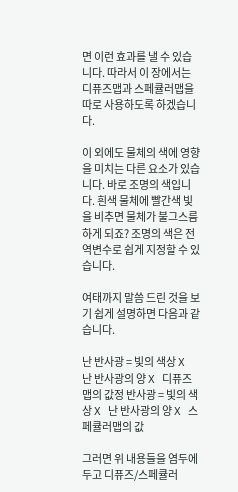면 이런 효과를 낼 수 있습니다. 따라서 이 장에서는 디퓨즈맵과 스페큘러맵을 따로 사용하도록 하겠습니다.

이 외에도 물체의 색에 영향을 미치는 다른 요소가 있습니다. 바로 조명의 색입니다. 흰색 물체에 빨간색 빛을 비추면 물체가 불그스름하게 되죠? 조명의 색은 전역변수로 쉽게 지정할 수 있습니다.

여태까지 말씀 드린 것을 보기 쉽게 설명하면 다음과 같습니다.

난 반사광 = 빛의 색상 X 난 반사광의 양 X 디퓨즈맵의 값정 반사광 = 빛의 색상 X 난 반사광의 양 X 스페큘러맵의 값

그러면 위 내용들을 염두에 두고 디퓨즈/스페큘러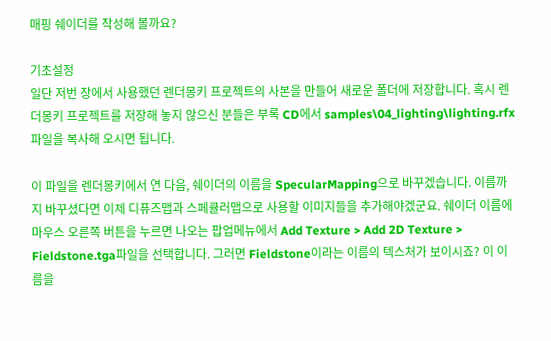매핑 쉐이더를 작성해 볼까요?

기초설정
일단 저번 장에서 사용했던 렌더몽키 프로젝트의 사본을 만들어 새로운 폴더에 저장합니다. 혹시 렌더몽키 프로젝트를 저장해 놓지 않으신 분들은 부록 CD에서 samples\04_lighting\lighting.rfx 파일을 복사해 오시면 됩니다.

이 파일을 렌더몽키에서 연 다음, 쉐이더의 이름을 SpecularMapping으로 바꾸겠습니다. 이름까지 바꾸셨다면 이제 디퓨즈맵과 스페큘러맵으로 사용할 이미지들을 추가해야겠군요. 쉐이더 이름에 마우스 오른쪽 버튼을 누르면 나오는 팝업메뉴에서 Add Texture > Add 2D Texture > Fieldstone.tga파일을 선택합니다. 그러면 Fieldstone이라는 이름의 텍스처가 보이시죠? 이 이름을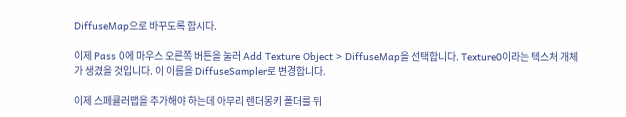DiffuseMap으로 바꾸도록 합시다.

이제 Pass 0에 마우스 오른쪽 버튼을 눌러 Add Texture Object > DiffuseMap을 선택합니다. Texture0이라는 텍스처 개체가 생겼을 것입니다. 이 이름을 DiffuseSampler로 변경합니다.

이제 스페큘러맵을 추가해야 하는데 아무리 렌더몽키 폴더를 뒤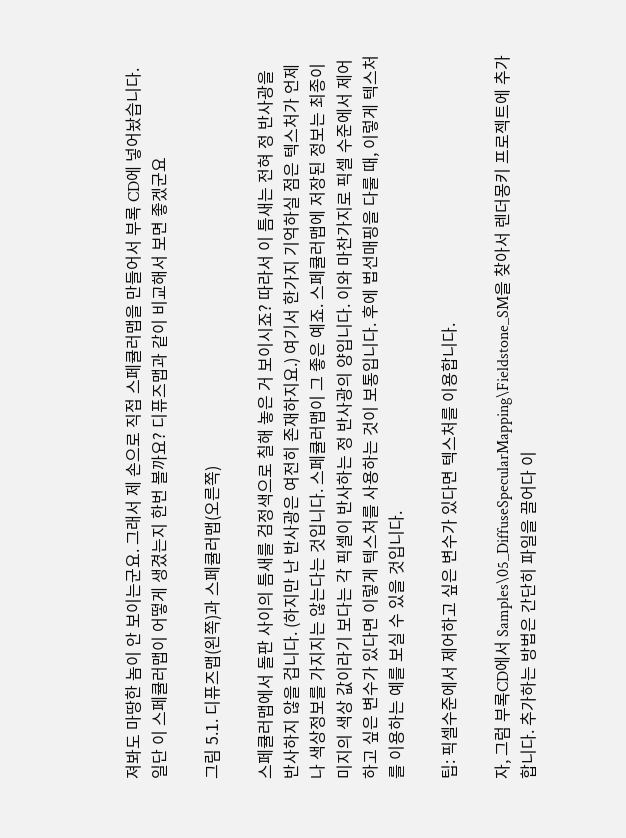져봐도 마땅한 놈이 안 보이는군요. 그래서 제 손으로 직접 스페큘러맵을 만들어서 부록 CD에 넣어놨습니다. 일단 이 스페큘러맵이 어떻게 생겼는지 한번 볼까요? 디퓨즈맵과 같이 비교해서 보면 좋겠군요

그림 5.1. 디퓨즈맵(왼쪽)과 스페큘러맵(오른쪽)

스페큘러맵에서 돌판 사이의 틈새를 검정색으로 칠해 놓은 거 보이시죠? 따라서 이 틈새는 전혀 정 반사광을 반사하지 않을 겁니다. (하지만 난 반사광은 여전히 존재하지요.) 여기서 한가지 기억하실 점은 텍스처가 언제나 색상정보를 가지지는 않는다는 것입니다. 스페큘러맵이 그 좋은 예죠. 스페큘러맵에 저장된 정보는 최종이미지의 색상 값이라기 보다는 각 픽셀이 반사하는 정 반사광의 양입니다. 이와 마찬가지로 픽셀 수준에서 제어하고 싶은 변수가 있다면 이렇게 텍스처를 사용하는 것이 보통입니다. 후에 법선매핑을 다룰 때, 이렇게 텍스처를 이용하는 예를 보실 수 있을 것입니다.

팁: 픽셀수준에서 제어하고 싶은 변수가 있다면 텍스처를 이용합니다.

자, 그럼 부록CD에서 Samples\05_DiffuseSpecularMapping\Fieldstone_SM을 찾아서 렌더몽키 프로젝트에 추가합니다. 추가하는 방법은 간단히 파일을 끌어다 이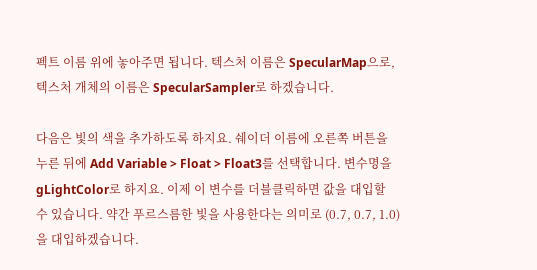펙트 이름 위에 놓아주면 됩니다. 텍스처 이름은 SpecularMap으로, 텍스처 개체의 이름은 SpecularSampler로 하겠습니다.

다음은 빛의 색을 추가하도록 하지요. 쉐이더 이름에 오른쪽 버튼을 누른 뒤에 Add Variable > Float > Float3를 선택합니다. 변수명을 gLightColor로 하지요. 이제 이 변수를 더블클릭하면 값을 대입할 수 있습니다. 약간 푸르스름한 빛을 사용한다는 의미로 (0.7, 0.7, 1.0)을 대입하겠습니다.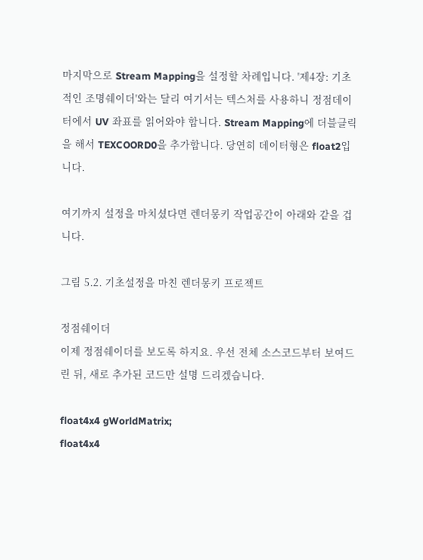마지막으로 Stream Mapping을 설정할 차례입니다. '제4장: 기초적인 조명쉐이더'와는 달리 여기서는 텍스처를 사용하니 정점데이터에서 UV 좌표를 읽어와야 합니다. Stream Mapping에 더블클릭을 해서 TEXCOORD0을 추가합니다. 당연히 데이터형은 float2입니다.

여기까지 설정을 마치셨다면 렌더몽키 작업공간이 아래와 같을 겁니다.

그림 5.2. 기초설정을 마친 렌더몽키 프로젝트

정점쉐이더
이제 정점쉐이더를 보도록 하지요. 우선 전체 소스코드부터 보여드린 뒤, 새로 추가된 코드만 설명 드리겠습니다.

float4x4 gWorldMatrix;
float4x4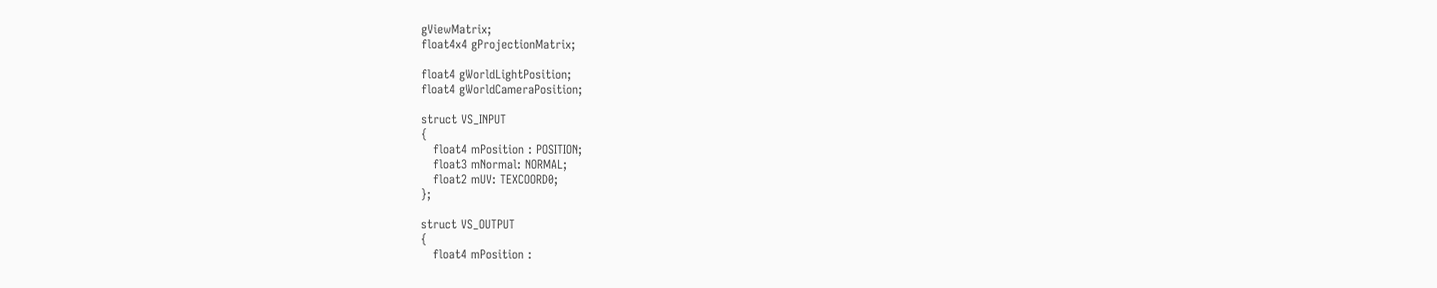gViewMatrix;
float4x4 gProjectionMatrix;

float4 gWorldLightPosition;
float4 gWorldCameraPosition;

struct VS_INPUT
{
   float4 mPosition : POSITION;
   float3 mNormal: NORMAL;
   float2 mUV: TEXCOORD0;
};

struct VS_OUTPUT
{
   float4 mPosition :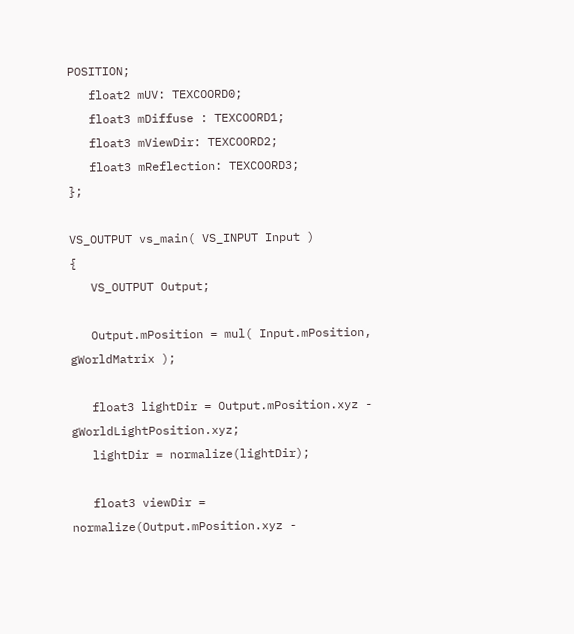POSITION;
   float2 mUV: TEXCOORD0;
   float3 mDiffuse : TEXCOORD1;
   float3 mViewDir: TEXCOORD2;
   float3 mReflection: TEXCOORD3;
};

VS_OUTPUT vs_main( VS_INPUT Input )
{
   VS_OUTPUT Output;

   Output.mPosition = mul( Input.mPosition, gWorldMatrix );

   float3 lightDir = Output.mPosition.xyz - gWorldLightPosition.xyz;
   lightDir = normalize(lightDir);

   float3 viewDir = normalize(Output.mPosition.xyz -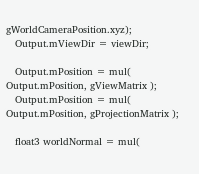gWorldCameraPosition.xyz);
   Output.mViewDir = viewDir;

   Output.mPosition = mul( Output.mPosition, gViewMatrix );
   Output.mPosition = mul( Output.mPosition, gProjectionMatrix );

   float3 worldNormal = mul(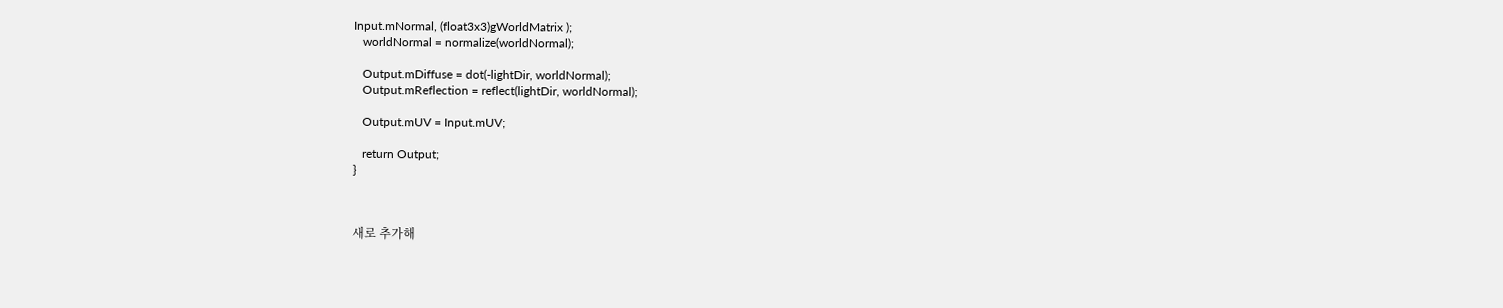Input.mNormal, (float3x3)gWorldMatrix );
   worldNormal = normalize(worldNormal);

   Output.mDiffuse = dot(-lightDir, worldNormal);
   Output.mReflection = reflect(lightDir, worldNormal);

   Output.mUV = Input.mUV;

   return Output;
}



새로 추가해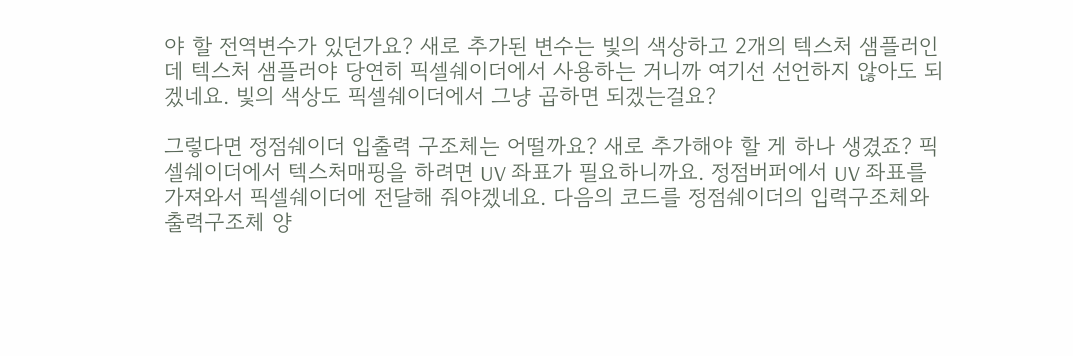야 할 전역변수가 있던가요? 새로 추가된 변수는 빛의 색상하고 2개의 텍스처 샘플러인데 텍스처 샘플러야 당연히 픽셀쉐이더에서 사용하는 거니까 여기선 선언하지 않아도 되겠네요. 빛의 색상도 픽셀쉐이더에서 그냥 곱하면 되겠는걸요?

그렇다면 정점쉐이더 입출력 구조체는 어떨까요? 새로 추가해야 할 게 하나 생겼죠? 픽셀쉐이더에서 텍스처매핑을 하려면 UV 좌표가 필요하니까요. 정점버퍼에서 UV 좌표를 가져와서 픽셀쉐이더에 전달해 줘야겠네요. 다음의 코드를 정점쉐이더의 입력구조체와 출력구조체 양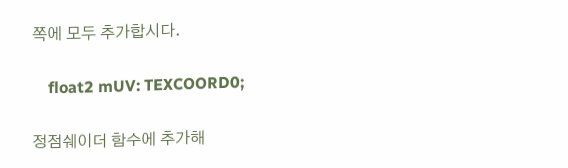쪽에 모두 추가합시다.

    float2 mUV: TEXCOORD0;

정점쉐이더 함수에 추가해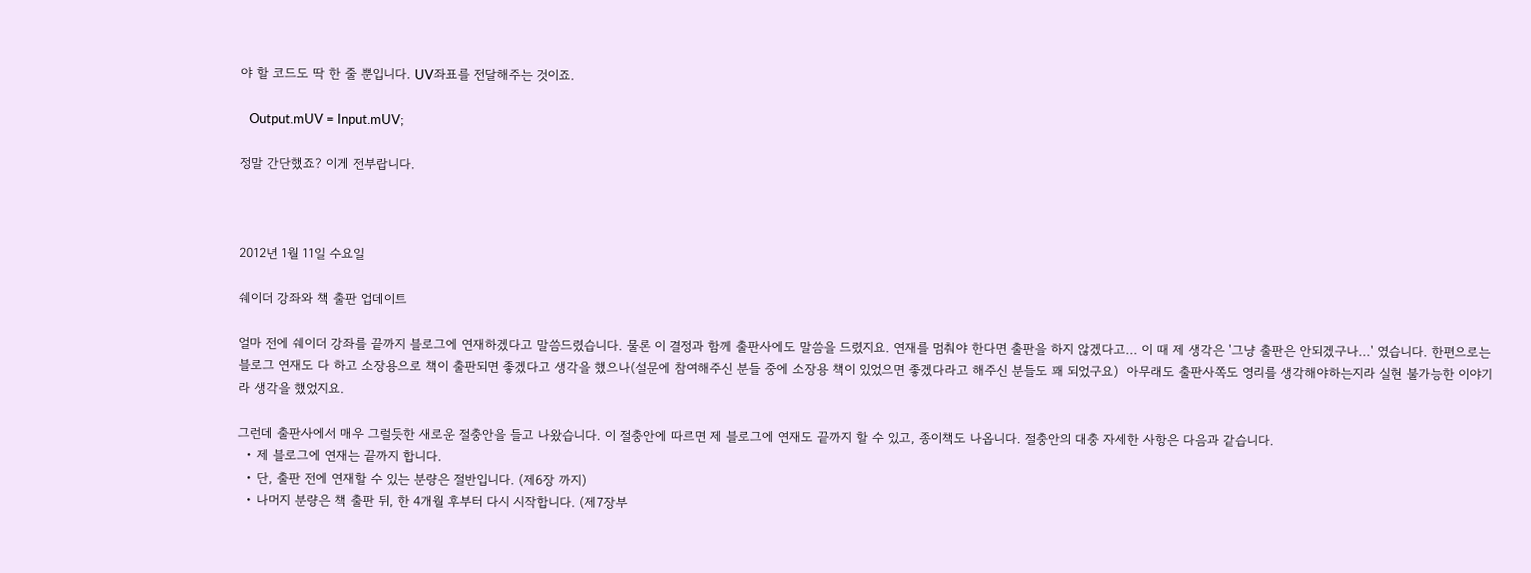야 할 코드도 딱 한 줄 뿐입니다. UV좌표를 전달해주는 것이죠.

   Output.mUV = Input.mUV;

정말 간단했죠? 이게 전부랍니다.



2012년 1월 11일 수요일

쉐이더 강좌와 책 출판 업데이트

얼마 전에 쉐이더 강좌를 끝까지 블로그에 연재하겠다고 말씀드렸습니다. 물론 이 결정과 함께 출판사에도 말씀을 드렸지요. 연재를 멈춰야 한다면 출판을 하지 않겠다고... 이 때 제 생각은 '그냥 출판은 안되겠구나...' 였습니다. 한편으로는 블로그 연재도 다 하고 소장용으로 책이 출판되면 좋겠다고 생각을 했으나(설문에 참여해주신 분들 중에 소장용 책이 있었으면 좋겠다라고 해주신 분들도 꽤 되었구요)  아무래도 출판사쪽도 영리를 생각해야하는지라 실현 불가능한 이야기라 생각을 했었지요.

그런데 출판사에서 매우 그럴듯한 새로운 절충안을 들고 나왔습니다. 이 절충안에 따르면 제 블로그에 연재도 끝까지 할 수 있고, 종이책도 나옵니다. 절충안의 대충 자세한 사항은 다음과 같습니다.
  • 제 블로그에 연재는 끝까지 합니다.
  • 단, 출판 전에 연재할 수 있는 분량은 절반입니다. (제6장 까지)
  • 나머지 분량은 책 출판 뒤, 한 4개월 후부터 다시 시작합니다. (제7장부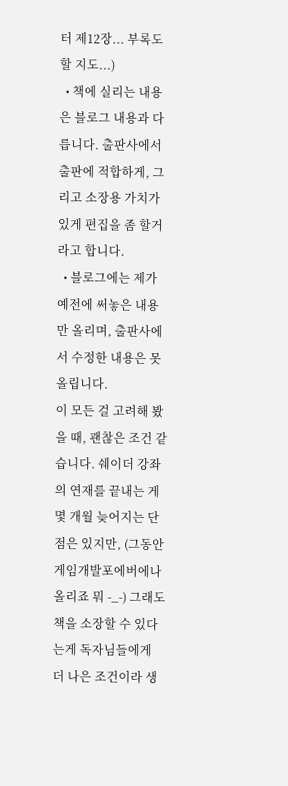터 제12장... 부록도 할 지도...)
  • 책에 실리는 내용은 블로그 내용과 다릅니다. 출판사에서 출판에 적합하게, 그리고 소장용 가치가 있게 편집을 좀 할거라고 합니다.
  • 블로그에는 제가 예전에 써놓은 내용만 올리며, 출판사에서 수정한 내용은 못올립니다.
이 모든 걸 고려해 봤을 때, 괜찮은 조건 같습니다. 쉐이더 강좌의 연재를 끝내는 게 몇 개월 늦어지는 단점은 있지만, (그동안 게임개발포에버에나 올리죠 뭐 -_-) 그래도 책을 소장할 수 있다는게 독자님들에게 더 나은 조건이라 생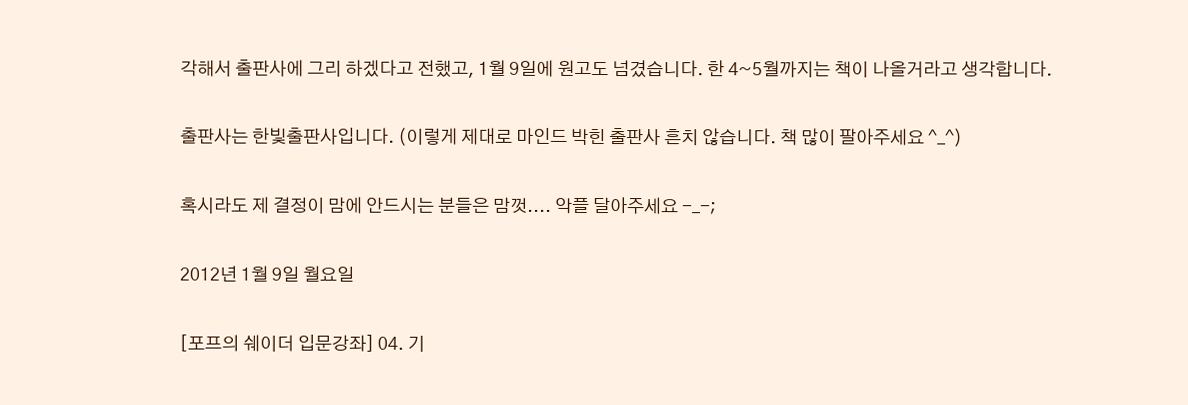각해서 출판사에 그리 하겠다고 전했고, 1월 9일에 원고도 넘겼습니다. 한 4~5월까지는 책이 나올거라고 생각합니다.

출판사는 한빛출판사입니다. (이렇게 제대로 마인드 박힌 출판사 흔치 않습니다. 책 많이 팔아주세요 ^_^)

혹시라도 제 결정이 맘에 안드시는 분들은 맘껏.... 악플 달아주세요 -_-;

2012년 1월 9일 월요일

[포프의 쉐이더 입문강좌] 04. 기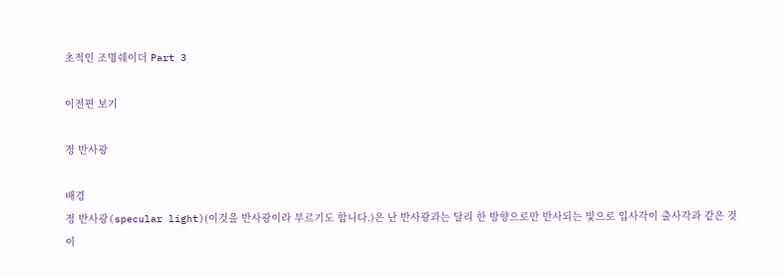초적인 조명쉐이더 Part 3

이전편 보기

정 반사광

배경
정 반사광(specular light)(이것을 반사광이라 부르기도 합니다.)은 난 반사광과는 달리 한 방향으로만 반사되는 빛으로 입사각이 출사각과 같은 것이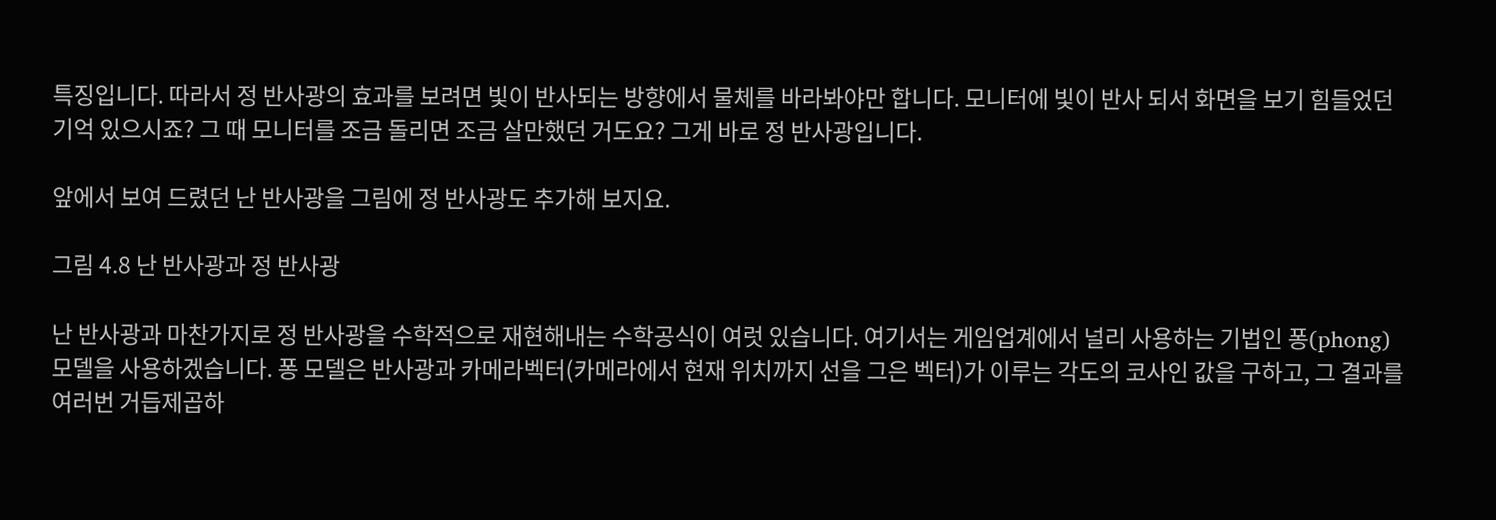특징입니다. 따라서 정 반사광의 효과를 보려면 빛이 반사되는 방향에서 물체를 바라봐야만 합니다. 모니터에 빛이 반사 되서 화면을 보기 힘들었던 기억 있으시죠? 그 때 모니터를 조금 돌리면 조금 살만했던 거도요? 그게 바로 정 반사광입니다.

앞에서 보여 드렸던 난 반사광을 그림에 정 반사광도 추가해 보지요.

그림 4.8 난 반사광과 정 반사광

난 반사광과 마찬가지로 정 반사광을 수학적으로 재현해내는 수학공식이 여럿 있습니다. 여기서는 게임업계에서 널리 사용하는 기법인 퐁(phong) 모델을 사용하겠습니다. 퐁 모델은 반사광과 카메라벡터(카메라에서 현재 위치까지 선을 그은 벡터)가 이루는 각도의 코사인 값을 구하고, 그 결과를 여러번 거듭제곱하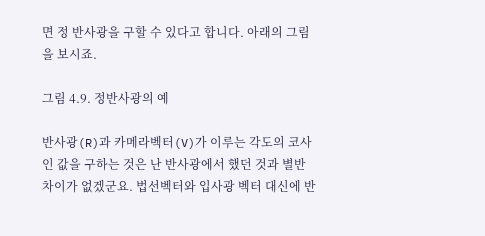면 정 반사광을 구할 수 있다고 합니다. 아래의 그림을 보시죠.

그림 4.9. 정반사광의 예

반사광(R)과 카메라벡터(V)가 이루는 각도의 코사인 값을 구하는 것은 난 반사광에서 했던 것과 별반 차이가 없겠군요. 법선벡터와 입사광 벡터 대신에 반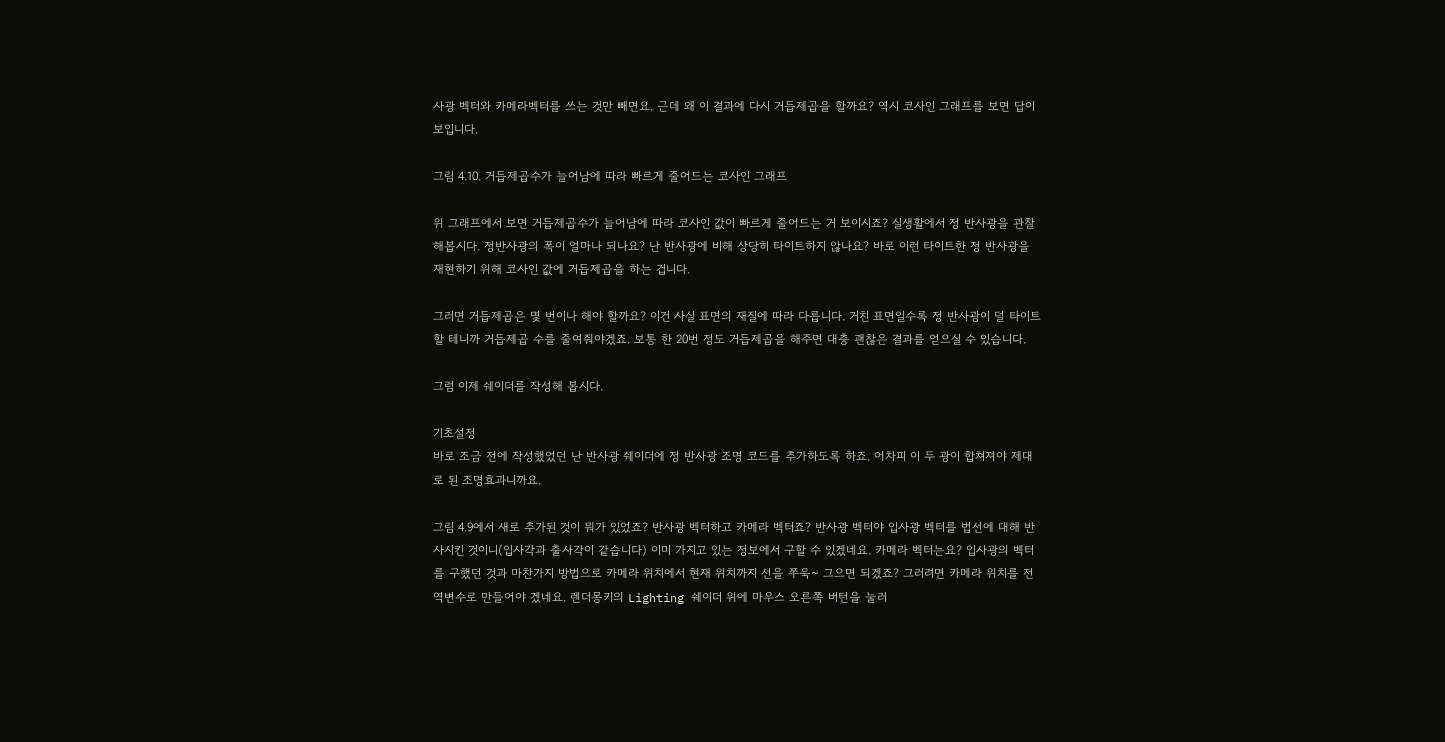사광 벡터와 카메라벡터를 쓰는 것만 빼면요. 근데 왜 이 결과에 다시 거듭제곱을 할까요? 역시 코사인 그래프를 보면 답이 보입니다.

그림 4.10. 거듭제곱수가 늘어남에 따라 빠르게 줄어드는 코사인 그래프

위 그래프에서 보면 거듭제곱수가 늘어남에 따라 코사인 값이 빠르게 줄어드는 거 보이시죠? 실생활에서 정 반사광을 관찰해봅시다. 정반사광의 폭이 얼마나 되나요? 난 반사광에 비해 상당히 타이트하지 않나요? 바로 이런 타이트한 정 반사광을 재현하기 위해 코사인 값에 거듭제곱을 하는 겁니다.

그러면 거듭제곱은 몇 번이나 해야 할까요? 이건 사실 표면의 재질에 따라 다릅니다. 거친 표면일수록 정 반사광이 덜 타이트할 테니까 거듭제곱 수를 줄여줘야겠죠. 보통 한 20번 정도 거듭제곱을 해주면 대충 괜찮은 결과를 얻으실 수 있습니다.

그럼 이제 쉐이더를 작성해 봅시다.

기초설정
바로 조금 전에 작성했었던 난 반사광 쉐이더에 정 반사광 조명 코드를 추가하도록 하죠. 어차피 이 두 광이 합쳐져야 제대로 된 조명효과니까요.

그림 4.9에서 새로 추가된 것이 뭐가 있었죠? 반사광 벡터하고 카메라 벡터죠? 반사광 벡터야 입사광 벡터를 법선에 대해 반사시킨 것이니(입사각과 출사각이 같습니다) 이미 가지고 있는 정보에서 구할 수 있겠네요. 카메라 벡터는요? 입사광의 벡터를 구했던 것과 마찬가지 방법으로 카메라 위치에서 현재 위치까지 선을 쭈욱~ 그으면 되겠죠? 그러려면 카메라 위치를 전역변수로 만들어야 겠네요. 렌더몽키의 Lighting 쉐이더 위에 마우스 오른쪽 버턴을 눌러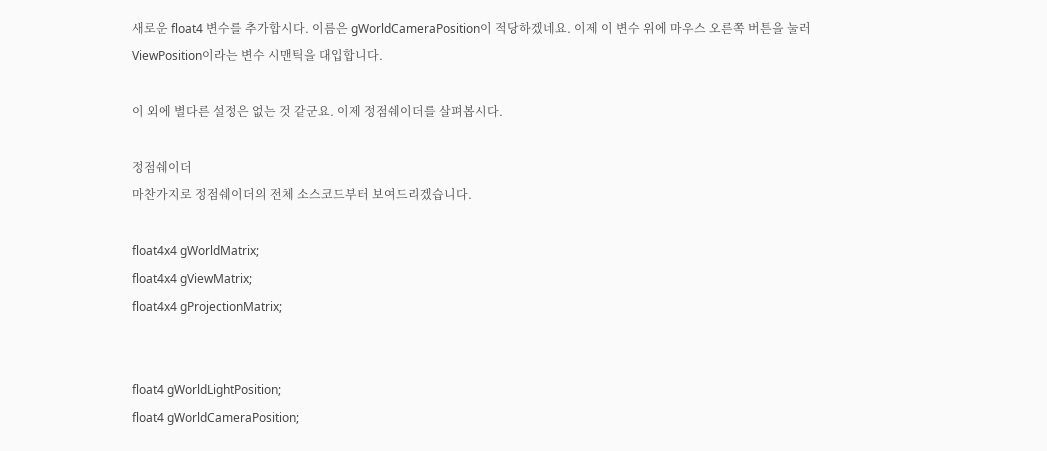새로운 float4 변수를 추가합시다. 이름은 gWorldCameraPosition이 적당하겠네요. 이제 이 변수 위에 마우스 오른쪽 버튼을 눌러 ViewPosition이라는 변수 시맨틱을 대입합니다.

이 외에 별다른 설정은 없는 것 같군요. 이제 정점쉐이더를 살펴봅시다.

정점쉐이더
마찬가지로 정점쉐이더의 전체 소스코드부터 보여드리겠습니다.

float4x4 gWorldMatrix;
float4x4 gViewMatrix;
float4x4 gProjectionMatrix;


float4 gWorldLightPosition;
float4 gWorldCameraPosition;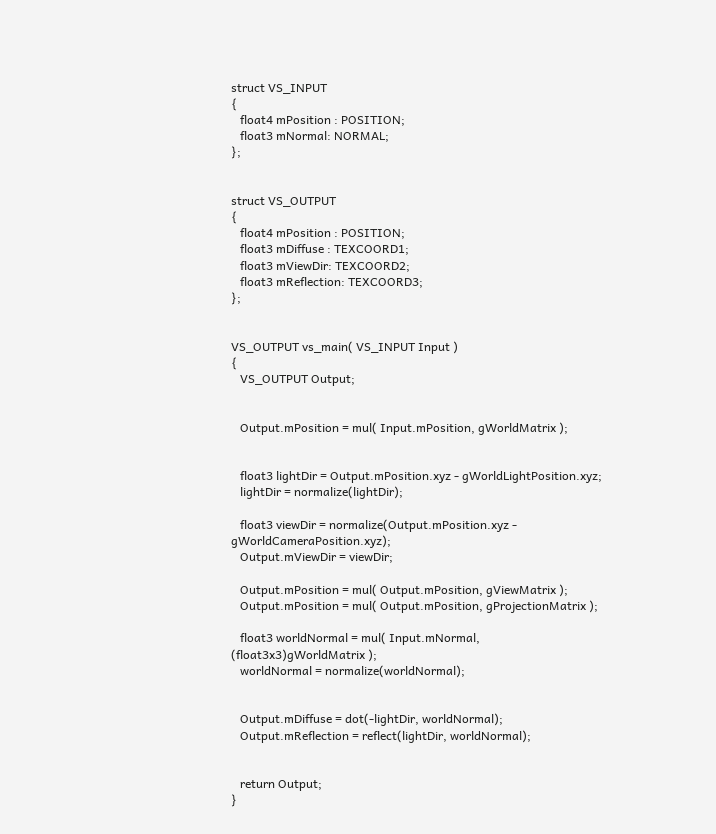struct VS_INPUT
{
   float4 mPosition : POSITION;
   float3 mNormal: NORMAL;
};


struct VS_OUTPUT
{
   float4 mPosition : POSITION;
   float3 mDiffuse : TEXCOORD1;
   float3 mViewDir: TEXCOORD2;
   float3 mReflection: TEXCOORD3;
};


VS_OUTPUT vs_main( VS_INPUT Input )
{
   VS_OUTPUT Output;


   Output.mPosition = mul( Input.mPosition, gWorldMatrix );


   float3 lightDir = Output.mPosition.xyz - gWorldLightPosition.xyz;
   lightDir = normalize(lightDir);

   float3 viewDir = normalize(Output.mPosition.xyz - gWorldCameraPosition.xyz);
   Output.mViewDir = viewDir;

   Output.mPosition = mul( Output.mPosition, gViewMatrix );
   Output.mPosition = mul( Output.mPosition, gProjectionMatrix );

   float3 worldNormal = mul( Input.mNormal, (float3x3)gWorldMatrix );
   worldNormal = normalize(worldNormal);


   Output.mDiffuse = dot(-lightDir, worldNormal);
   Output.mReflection = reflect(lightDir, worldNormal);


   return Output;
}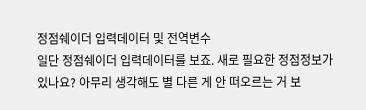정점쉐이더 입력데이터 및 전역변수
일단 정점쉐이더 입력데이터를 보죠. 새로 필요한 정점정보가 있나요? 아무리 생각해도 별 다른 게 안 떠오르는 거 보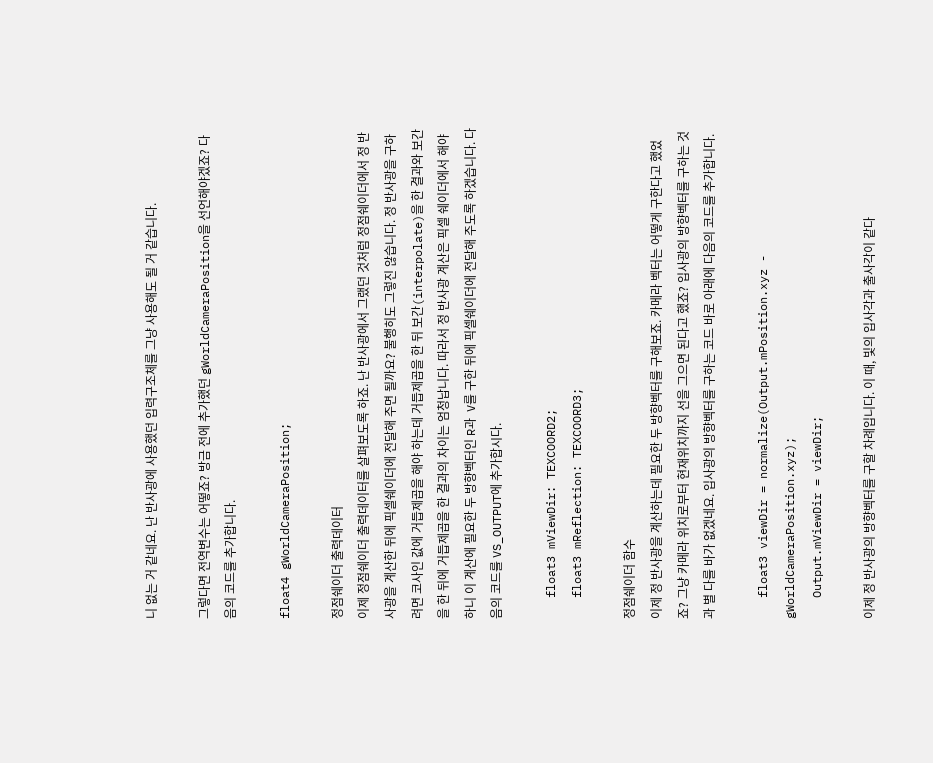니 없는 거 같네요. 난 반사광에 사용했던 입력구조체를 그냥 사용해도 될 거 같습니다.

그렇다면 전역변수는 어떻죠? 방금 전에 추가했던 gWorldCameraPosition을 선언해야겠죠? 다음의 코드를 추가합니다.

float4 gWorldCameraPosition;

정점쉐이더 출력데이터
이제 정점쉐이더 출력데이터를 살펴보도록 하죠. 난 반사광에서 그랬던 것처럼 정점쉐이더에서 정 반사광을 계산한 뒤에 픽셀쉐이더에 전달해 주면 될까요? 불행히도 그렇진 않습니다. 정 반사광을 구하려면 코사인 값에 거듭제곱을 해야 하는데 거듭제곱을 한 뒤 보간(interpolate)을 한 결과와 보간을 한 뒤에 거듭제곱을 한 결과의 차이는 엄청납니다. 따라서 정 반사광 계산은 픽셀 쉐이더에서 해야 하니 이 계산에 필요한 두 방향벡터인 R과  V를 구한 뒤에 픽셀쉐이더에 전달해 주도록 하겠습니다. 다음의 코드를 VS_OUTPUT에 추가합시다.

   float3 mViewDir: TEXCOORD2;
   float3 mReflection: TEXCOORD3;

정점쉐이더 함수
이제 정 반사광을 계산하는데 필요한 두 방향벡터를 구해보죠. 카메라 벡터는 어떻게 구한다고 했었죠? 그냥 카메라 위치로부터 현재위치까지 선을 그으면 된다고 했죠? 입사광의 방향벡터를 구하는 것과 별 다를 바가 없겠네요. 입사광의 방향벡터를 구하는 코드 바로 아래에 다음의 코드를 추가합니다.

   float3 viewDir = normalize(Output.mPosition.xyz - gWorldCameraPosition.xyz);
   Output.mViewDir = viewDir;

이제 정 반사광의 방향벡터를 구할 차례입니다. 이 때, 빛의 입사각과 출사각이 같다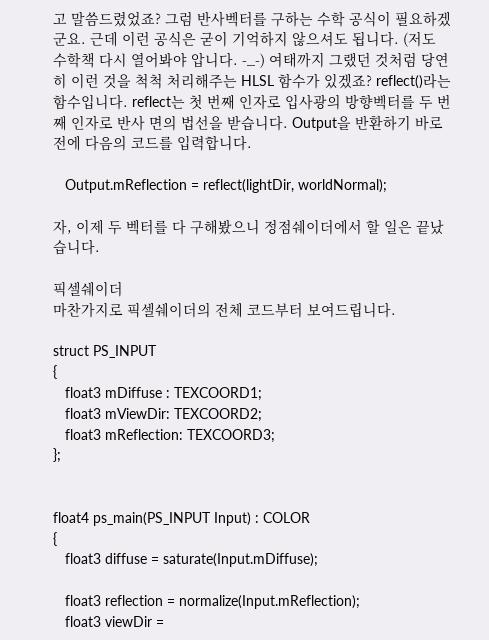고 말씀드렸었죠? 그럼 반사벡터를 구하는 수학 공식이 필요하겠군요. 근데 이런 공식은 굳이 기억하지 않으셔도 됩니다. (저도 수학책 다시 열어봐야 압니다. -_-) 여태까지 그랬던 것처럼 당연히 이런 것을 척척 처리해주는 HLSL 함수가 있겠죠? reflect()라는 함수입니다. reflect는 첫 번째 인자로 입사광의 방향벡터를 두 번째 인자로 반사 면의 법선을 받습니다. Output을 반환하기 바로 전에 다음의 코드를 입력합니다.

   Output.mReflection = reflect(lightDir, worldNormal);

자, 이제 두 벡터를 다 구해봤으니 정점쉐이더에서 할 일은 끝났습니다.

픽셀쉐이더
마찬가지로 픽셀쉐이더의 전체 코드부터 보여드립니다.

struct PS_INPUT
{
   float3 mDiffuse : TEXCOORD1;
   float3 mViewDir: TEXCOORD2;
   float3 mReflection: TEXCOORD3;
};


float4 ps_main(PS_INPUT Input) : COLOR
{
   float3 diffuse = saturate(Input.mDiffuse);

   float3 reflection = normalize(Input.mReflection);
   float3 viewDir =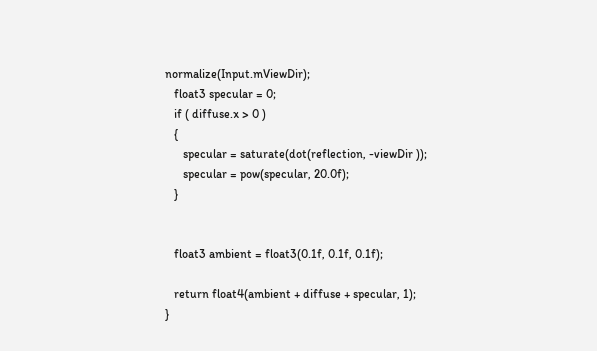normalize(Input.mViewDir);
   float3 specular = 0;
   if ( diffuse.x > 0 )
   {
      specular = saturate(dot(reflection, -viewDir ));
      specular = pow(specular, 20.0f);
   }


   float3 ambient = float3(0.1f, 0.1f, 0.1f);

   return float4(ambient + diffuse + specular, 1);
}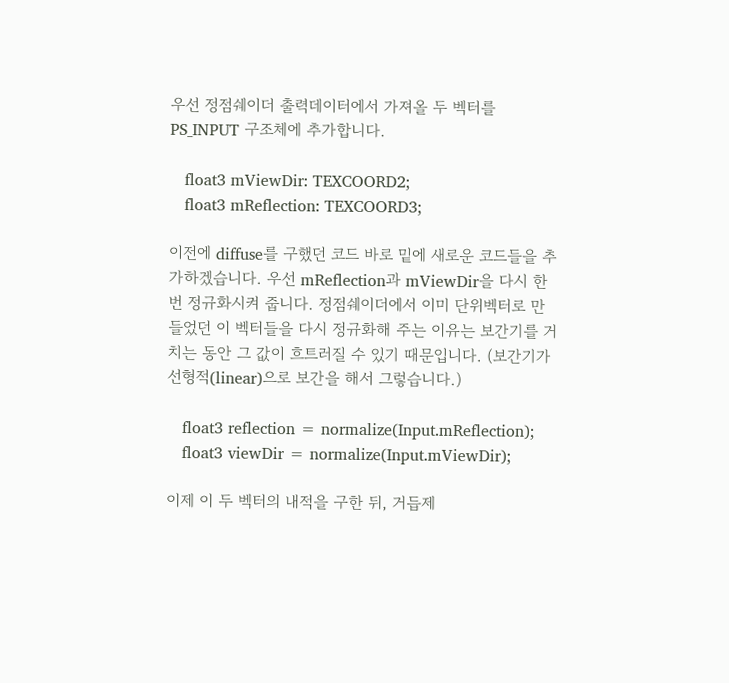우선 정점쉐이더 출력데이터에서 가져올 두 벡터를 PS_INPUT 구조체에 추가합니다.

   float3 mViewDir: TEXCOORD2;
   float3 mReflection: TEXCOORD3;

이전에 diffuse를 구했던 코드 바로 밑에 새로운 코드들을 추가하겠습니다. 우선 mReflection과 mViewDir을 다시 한번 정규화시켜 줍니다. 정점쉐이더에서 이미 단위벡터로 만들었던 이 벡터들을 다시 정규화해 주는 이유는 보간기를 거치는 동안 그 값이 흐트러질 수 있기 때문입니다. (보간기가 선형적(linear)으로 보간을 해서 그렇습니다.)

   float3 reflection = normalize(Input.mReflection);
   float3 viewDir = normalize(Input.mViewDir);

이제 이 두 벡터의 내적을 구한 뒤, 거듭제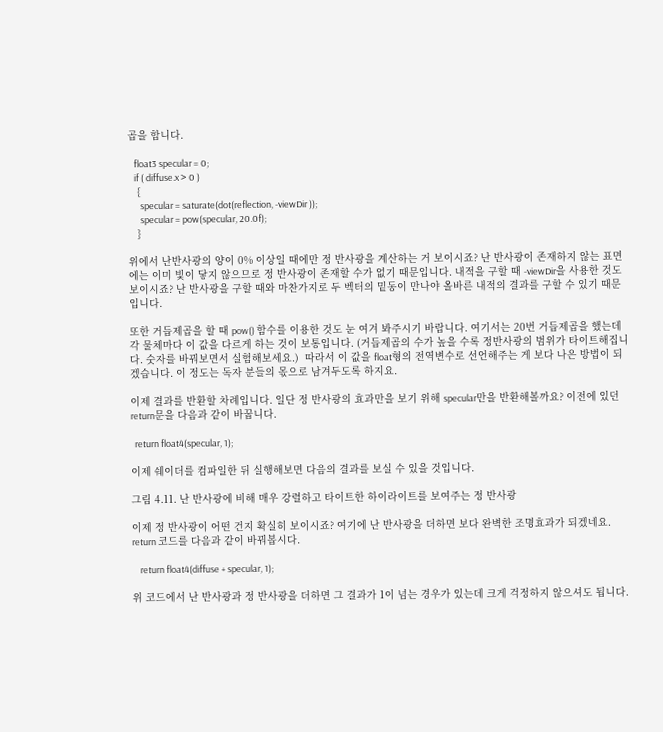곱을 합니다.

   float3 specular = 0;
   if ( diffuse.x > 0 )
   {
      specular = saturate(dot(reflection, -viewDir ));
      specular = pow(specular, 20.0f);
   }

위에서 난반사광의 양이 0% 이상일 때에만 정 반사광을 계산하는 거 보이시죠? 난 반사광이 존재하지 않는 표면에는 이미 빛이 닿지 않으므로 정 반사광이 존재할 수가 없기 때문입니다. 내적을 구할 때 -viewDir을 사용한 것도 보이시죠? 난 반사광을 구할 때와 마찬가지로 두 벡터의 밑동이 만나야 올바른 내적의 결과를 구할 수 있기 때문입니다.

또한 거듭제곱을 할 때 pow() 함수를 이용한 것도 눈 여겨 봐주시기 바랍니다. 여기서는 20번 거듭제곱을 했는데 각 물체마다 이 값을 다르게 하는 것이 보통입니다. (거듭제곱의 수가 높을 수록 정반사광의 범위가 타이트해집니다. 숫자를 바꿔보면서 실험해보세요.)  따라서 이 값을 float형의 전역변수로 선언해주는 게 보다 나은 방법이 되겠습니다. 이 정도는 독자 분들의 몫으로 남겨두도록 하지요.

이제 결과를 반환할 차례입니다. 일단 정 반사광의 효과만을 보기 위해 specular만을 반환해볼까요? 이전에 있던 return문을 다음과 같이 바꿉니다.

  return float4(specular, 1);

이제 쉐이더를 컴파일한 뒤 실행해보면 다음의 결과를 보실 수 있을 것입니다.

그림 4.11. 난 반사광에 비해 매우 강렬하고 타이트한 하이라이트를 보여주는 정 반사광

이제 정 반사광이 어떤 건지 확실히 보이시죠? 여기에 난 반사광을 더하면 보다 완벽한 조명효과가 되겠네요. return 코드를 다음과 같이 바꿔봅시다.

    return float4(diffuse + specular, 1);

위 코드에서 난 반사광과 정 반사광을 더하면 그 결과가 1이 넘는 경우가 있는데 크게 걱정하지 않으셔도 됩니다.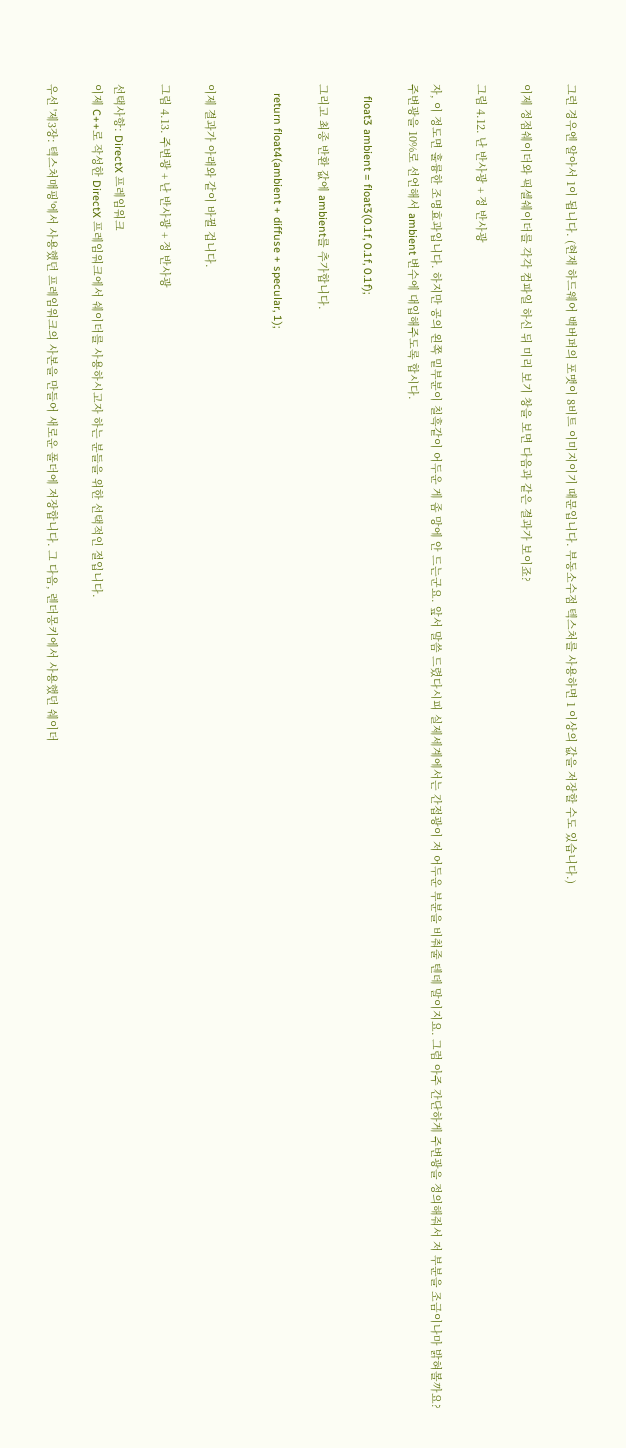그런 경우엔 알아서 1이 됩니다. (현재 하드웨어 백버퍼의 포맷이 8비트 이미지이기 때문입니다. 부동소수점 텍스처를 사용하면 1 이상의 값을 저장할 수도 있습니다.)

이제 정점쉐이더와 픽셀쉐이더를 각각 컴파일 하신 뒤 미리 보기 창을 보면 다음과 같은 결과가 보이죠?

그림 4.12. 난 반사광 + 정 반사광

자, 이 정도면 훌륭한 조명효과입니다. 하지만 공의 왼쪽 밑부분이 칠흑같이 어두운 게 좀 망에 안 드는군요. 앞서 말씀 드렸다시피 실제세계에서는 간접광이 저 어두운 부분을 비춰줄 텐데 말이지요. 그럼 아주 간단하게 주변광을 정의해줘서 저 부분을 조금이나마 밝혀볼까요? 주변광을 10%로 선언해서 ambient 변수에 대입해주도록 합시다.

    float3 ambient = float3(0.1f, 0.1f, 0.1f);

그리고 최종 반환 값에 ambient를 추가합니다.

   return float4(ambient + diffuse + specular, 1);


이제 결과가 아래와 같이 바뀔 겁니다.

그림 4.13. 주변광 + 난 반사광 + 정 반사광

선택사항: DirectX 프레임워크
이제 C++로 작성한 DirectX 프레임워크에서 쉐이더를 사용하시고자 하는 분들을 위한 선택적인 절입니다.

우선 '제3장: 텍스처매핑'에서 사용했던 프레임워크의 사본을 만들어 새로운 폴더에 저장합니다. 그 다음, 렌더몽키에서 사용했던 쉐이더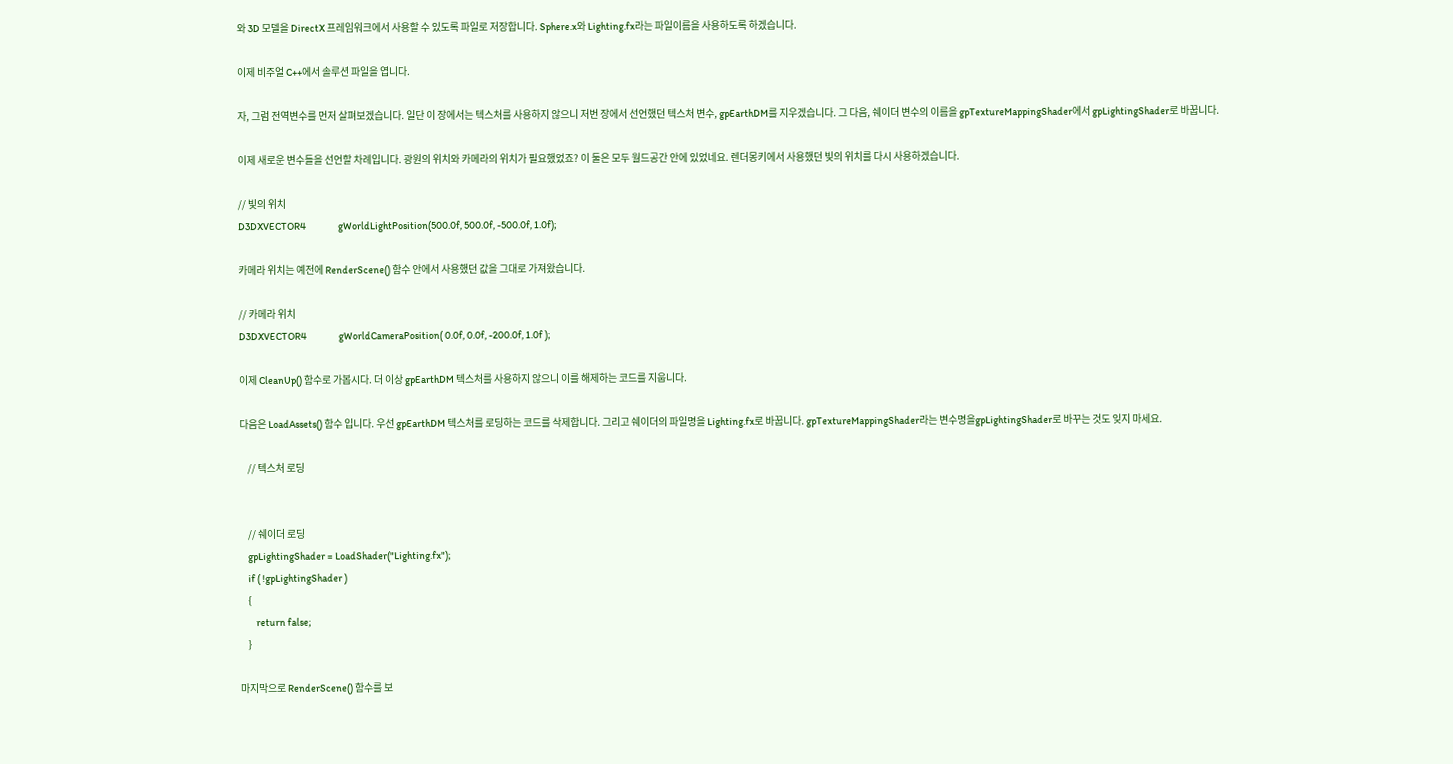와 3D 모델을 DirectX 프레임워크에서 사용할 수 있도록 파일로 저장합니다. Sphere.x와 Lighting.fx라는 파일이름을 사용하도록 하겠습니다.

이제 비주얼 C++에서 솔루션 파일을 엽니다.

자, 그럼 전역변수를 먼저 살펴보겠습니다. 일단 이 장에서는 텍스처를 사용하지 않으니 저번 장에서 선언했던 텍스처 변수, gpEarthDM를 지우겠습니다. 그 다음, 쉐이더 변수의 이름을 gpTextureMappingShader에서 gpLightingShader로 바꿉니다.

이제 새로운 변수들을 선언할 차례입니다. 광원의 위치와 카메라의 위치가 필요했었죠? 이 둘은 모두 월드공간 안에 있었네요. 렌더몽키에서 사용했던 빛의 위치를 다시 사용하겠습니다.

// 빛의 위치
D3DXVECTOR4                gWorldLightPosition(500.0f, 500.0f, -500.0f, 1.0f);

카메라 위치는 예전에 RenderScene() 함수 안에서 사용했던 값을 그대로 가져왔습니다.

// 카메라 위치
D3DXVECTOR4                gWorldCameraPosition( 0.0f, 0.0f, -200.0f, 1.0f );

이제 CleanUp() 함수로 가봅시다. 더 이상 gpEarthDM 텍스처를 사용하지 않으니 이를 해제하는 코드를 지웁니다.

다음은 LoadAssets() 함수 입니다. 우선 gpEarthDM 텍스처를 로딩하는 코드를 삭제합니다. 그리고 쉐이더의 파일명을 Lighting.fx로 바꿉니다. gpTextureMappingShader라는 변수명을gpLightingShader로 바꾸는 것도 잊지 마세요.

    // 텍스처 로딩


    // 쉐이더 로딩
    gpLightingShader = LoadShader("Lighting.fx");
    if ( !gpLightingShader )
    {
        return false;
    }

마지막으로 RenderScene() 함수를 보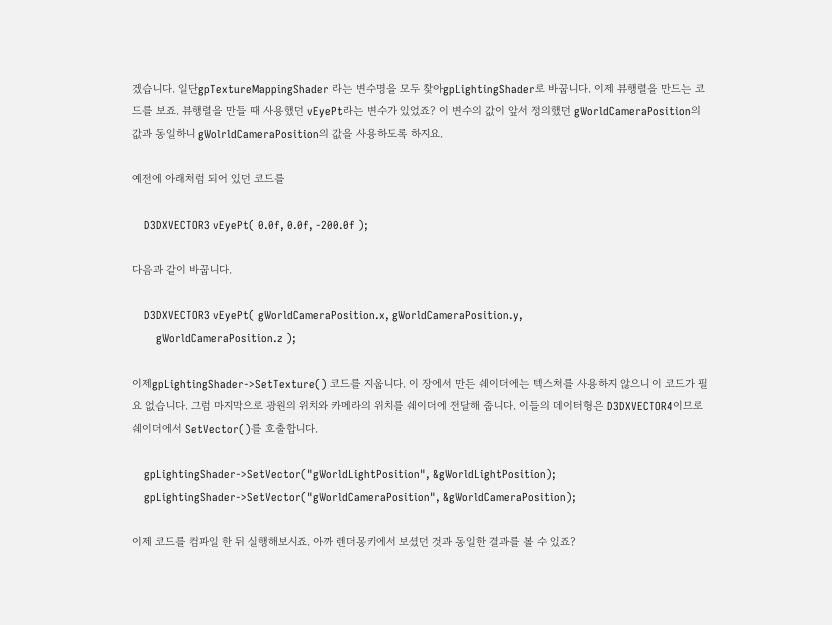겠습니다. 일단gpTextureMappingShader 라는 변수명을 모두 찾아gpLightingShader로 바꿉니다. 이제 뷰행렬을 만드는 코드를 보죠. 뷰행렬을 만들 때 사용했던 vEyePt라는 변수가 있었죠? 이 변수의 값이 앞서 정의했던 gWorldCameraPosition의 값과 동일하니 gWolrldCameraPosition의 값을 사용하도록 하지요.

예전에 아래처럼 되어 있던 코드를

    D3DXVECTOR3 vEyePt( 0.0f, 0.0f, -200.0f );

다음과 같이 바꿉니다.

    D3DXVECTOR3 vEyePt( gWorldCameraPosition.x, gWorldCameraPosition.y,
        gWorldCameraPosition.z );

이제gpLightingShader->SetTexture() 코드를 지웁니다. 이 장에서 만든 쉐이더에는 텍스처를 사용하지 않으니 이 코드가 필요 없습니다. 그럼 마지막으로 광원의 위치와 카메라의 위치를 쉐이더에 전달해 줍니다. 이들의 데이터형은 D3DXVECTOR4이므로 쉐이더에서 SetVector()를 호출합니다.

    gpLightingShader->SetVector("gWorldLightPosition", &gWorldLightPosition);
    gpLightingShader->SetVector("gWorldCameraPosition", &gWorldCameraPosition);

이제 코드를 컴파일 한 뒤 실행해보시죠. 아까 렌더몽키에서 보셨던 것과 동일한 결과를 볼 수 있죠?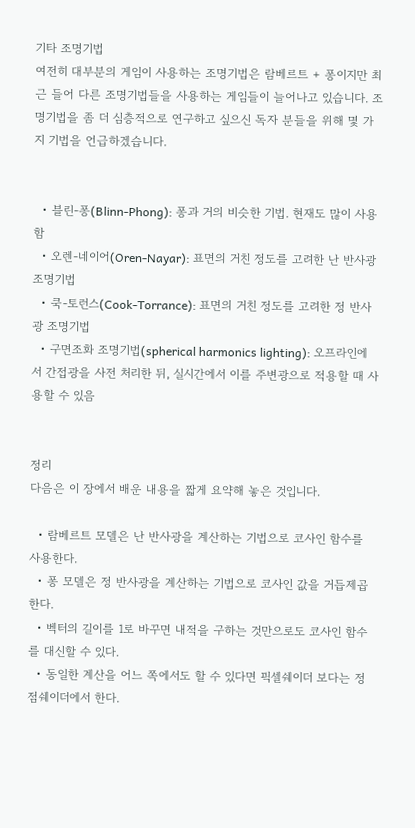기타 조명기법
여전히 대부분의 게임이 사용하는 조명기법은 람베르트 + 퐁이지만 최근 들어 다른 조명기법들을 사용하는 게임들이 늘어나고 있습니다. 조명기법을 좀 더 심층적으로 연구하고 싶으신 독자 분들을 위해 몇 가지 기법을 언급하겠습니다.


  • 블린-퐁(Blinn-Phong): 퐁과 거의 비슷한 기법. 현재도 많이 사용함
  • 오렌-네이어(Oren-Nayar): 표면의 거친 정도를 고려한 난 반사광 조명기법
  • 쿡-토런스(Cook-Torrance): 표면의 거친 정도를 고려한 정 반사광 조명기법
  • 구면조화 조명기법(spherical harmonics lighting): 오프라인에서 간접광을 사전 처리한 뒤, 실시간에서 이를 주변광으로 적용할 때 사용할 수 있음


정리
다음은 이 장에서 배운 내용을 짧게 요약해 놓은 것입니다.

  • 람베르트 모델은 난 반사광을 계산하는 기법으로 코사인 함수를 사용한다.
  • 퐁 모델은 정 반사광을 계산하는 기법으로 코사인 값을 거듭제곱 한다.
  • 벡터의 길이를 1로 바꾸면 내적을 구하는 것만으로도 코사인 함수를 대신할 수 있다.
  • 동일한 계산을 어느 쪽에서도 할 수 있다면 픽셀쉐이더 보다는 정점쉐이더에서 한다.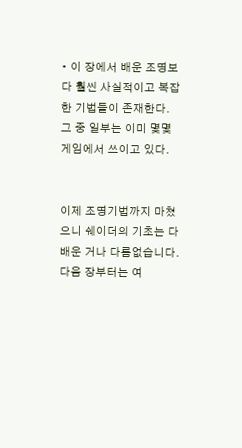• 이 장에서 배운 조명보다 훨씬 사실적이고 복잡한 기법들이 존재한다. 그 중 일부는 이미 몇몇 게임에서 쓰이고 있다.


이제 조명기법까지 마쳤으니 쉐이더의 기초는 다 배운 거나 다름없습니다. 다음 장부터는 여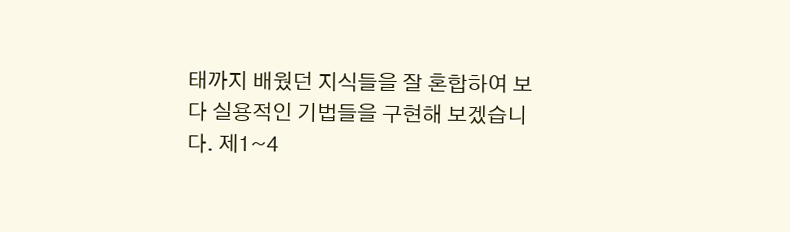태까지 배웠던 지식들을 잘 혼합하여 보다 실용적인 기법들을 구현해 보겠습니다. 제1~4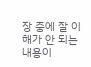장 중에 잘 이해가 안 되는 내용이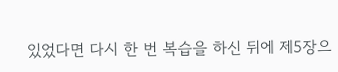있었다면 다시 한 번 복습을 하신 뒤에 제5장으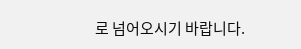로 넘어오시기 바랍니다.